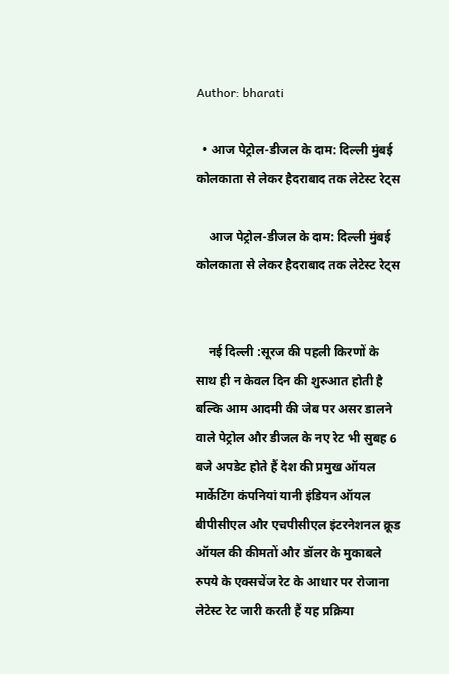Author: bharati

  • आज पेट्रोल-डीजल के दाम: दिल्ली मुंबई कोलकाता से लेकर हैदराबाद तक लेटेस्ट रेट्स

    आज पेट्रोल-डीजल के दाम: दिल्ली मुंबई कोलकाता से लेकर हैदराबाद तक लेटेस्ट रेट्स


    नई दिल्ली :सूरज की पहली किरणों के साथ ही न केवल दिन की शुरुआत होती है बल्कि आम आदमी की जेब पर असर डालने वाले पेट्रोल और डीजल के नए रेट भी सुबह 6 बजे अपडेट होते हैं देश की प्रमुख ऑयल मार्केटिंग कंपनियां यानी इंडियन ऑयल बीपीसीएल और एचपीसीएल इंटरनेशनल क्रूड ऑयल की कीमतों और डॉलर के मुकाबले रुपये के एक्सचेंज रेट के आधार पर रोजाना लेटेस्ट रेट जारी करती हैं यह प्रक्रिया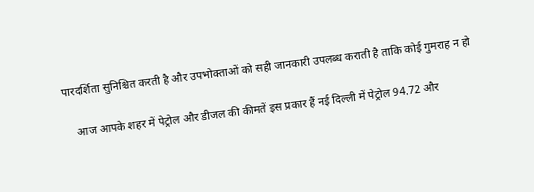पारदर्शिता सुनिश्चित करती है और उपभोक्ताओं को सही जानकारी उपलब्ध कराती है ताकि कोई गुमराह न हो

    आज आपके शहर में पेट्रोल और डीजल की कीमतें इस प्रकार हैं नई दिल्ली में पेट्रोल 94.72 और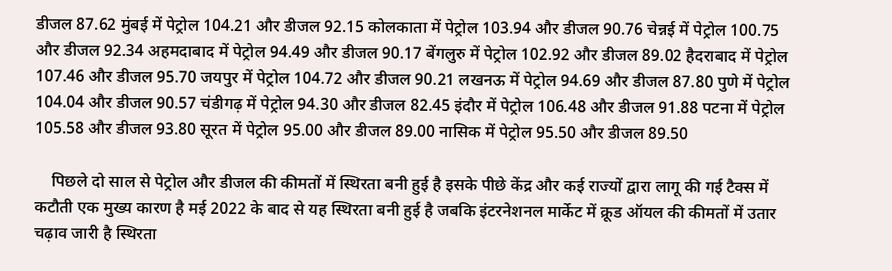डीजल 87.62 मुंबई में पेट्रोल 104.21 और डीजल 92.15 कोलकाता में पेट्रोल 103.94 और डीजल 90.76 चेन्नई में पेट्रोल 100.75 और डीजल 92.34 अहमदाबाद में पेट्रोल 94.49 और डीजल 90.17 बेंगलुरु में पेट्रोल 102.92 और डीजल 89.02 हैदराबाद में पेट्रोल 107.46 और डीजल 95.70 जयपुर में पेट्रोल 104.72 और डीजल 90.21 लखनऊ में पेट्रोल 94.69 और डीजल 87.80 पुणे में पेट्रोल 104.04 और डीजल 90.57 चंडीगढ़ में पेट्रोल 94.30 और डीजल 82.45 इंदौर में पेट्रोल 106.48 और डीजल 91.88 पटना में पेट्रोल 105.58 और डीजल 93.80 सूरत में पेट्रोल 95.00 और डीजल 89.00 नासिक में पेट्रोल 95.50 और डीजल 89.50

    पिछले दो साल से पेट्रोल और डीजल की कीमतों में स्थिरता बनी हुई है इसके पीछे केंद्र और कई राज्यों द्वारा लागू की गई टैक्स में कटौती एक मुख्य कारण है मई 2022 के बाद से यह स्थिरता बनी हुई है जबकि इंटरनेशनल मार्केट में क्रूड ऑयल की कीमतों में उतार चढ़ाव जारी है स्थिरता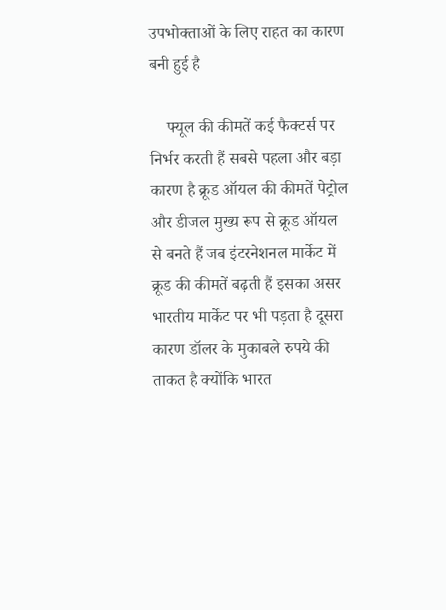उपभोक्ताओं के लिए राहत का कारण बनी हुई है

    फ्यूल की कीमतें कई फैक्टर्स पर निर्भर करती हैं सबसे पहला और बड़ा कारण है क्रूड ऑयल की कीमतें पेट्रोल और डीजल मुख्य रूप से क्रूड ऑयल से बनते हैं जब इंटरनेशनल मार्केट में क्रूड की कीमतें बढ़ती हैं इसका असर भारतीय मार्केट पर भी पड़ता है दूसरा कारण डॉलर के मुकाबले रुपये की ताकत है क्योंकि भारत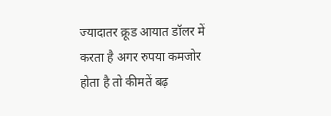ज्यादातर क्रूड आयात डॉलर में करता है अगर रुपया कमजोर होता है तो कीमतें बढ़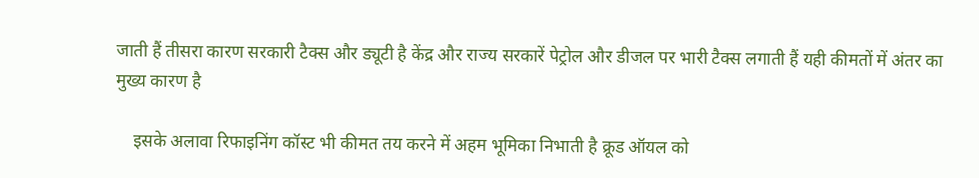जाती हैं तीसरा कारण सरकारी टैक्स और ड्यूटी है केंद्र और राज्य सरकारें पेट्रोल और डीजल पर भारी टैक्स लगाती हैं यही कीमतों में अंतर का मुख्य कारण है

    इसके अलावा रिफाइनिंग कॉस्ट भी कीमत तय करने में अहम भूमिका निभाती है क्रूड ऑयल को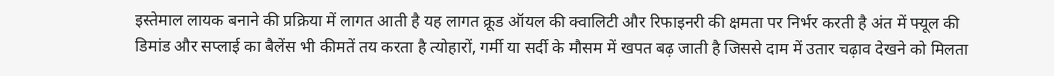इस्तेमाल लायक बनाने की प्रक्रिया में लागत आती है यह लागत क्रूड ऑयल की क्वालिटी और रिफाइनरी की क्षमता पर निर्भर करती है अंत में फ्यूल की डिमांड और सप्लाई का बैलेंस भी कीमतें तय करता है त्योहारों, गर्मी या सर्दी के मौसम में खपत बढ़ जाती है जिससे दाम में उतार चढ़ाव देखने को मिलता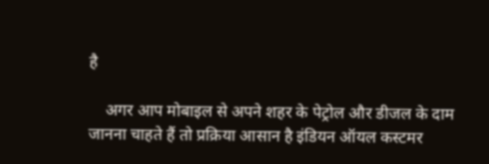है

    अगर आप मोबाइल से अपने शहर के पेट्रोल और डीजल के दाम जानना चाहते हैं तो प्रक्रिया आसान है इंडियन ऑयल कस्टमर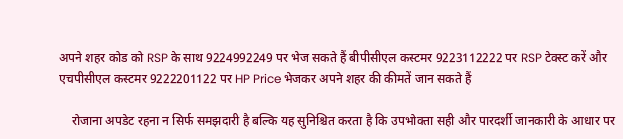अपने शहर कोड को RSP के साथ 9224992249 पर भेज सकते हैं बीपीसीएल कस्टमर 9223112222 पर RSP टेक्स्ट करें और एचपीसीएल कस्टमर 9222201122 पर HP Price भेजकर अपने शहर की कीमतें जान सकते हैं

    रोजाना अपडेट रहना न सिर्फ समझदारी है बल्कि यह सुनिश्चित करता है कि उपभोक्ता सही और पारदर्शी जानकारी के आधार पर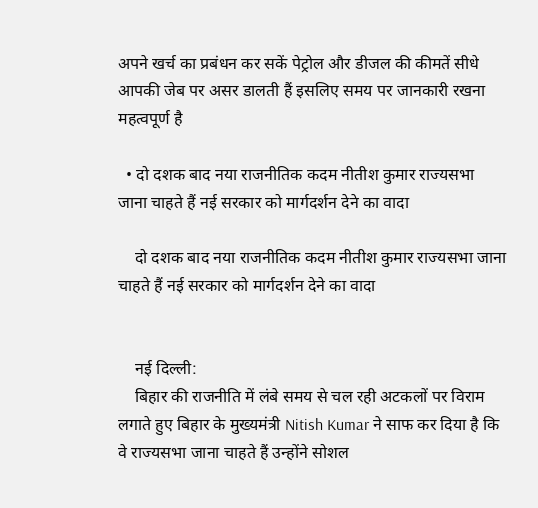अपने खर्च का प्रबंधन कर सकें पेट्रोल और डीजल की कीमतें सीधे आपकी जेब पर असर डालती हैं इसलिए समय पर जानकारी रखना महत्वपूर्ण है

  • दो दशक बाद नया राजनीतिक कदम नीतीश कुमार राज्यसभा जाना चाहते हैं नई सरकार को मार्गदर्शन देने का वादा

    दो दशक बाद नया राजनीतिक कदम नीतीश कुमार राज्यसभा जाना चाहते हैं नई सरकार को मार्गदर्शन देने का वादा


    नई दिल्ली:
    बिहार की राजनीति में लंबे समय से चल रही अटकलों पर विराम लगाते हुए बिहार के मुख्यमंत्री Nitish Kumar ने साफ कर दिया है कि वे राज्यसभा जाना चाहते हैं उन्होंने सोशल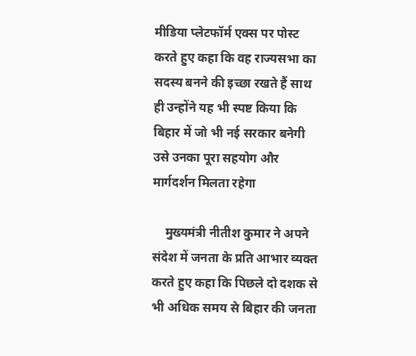मीडिया प्लेटफॉर्म एक्स पर पोस्ट करते हुए कहा कि वह राज्यसभा का सदस्य बनने की इच्छा रखते हैं साथ ही उन्होंने यह भी स्पष्ट किया कि बिहार में जो भी नई सरकार बनेगी उसे उनका पूरा सहयोग और मार्गदर्शन मिलता रहेगा

    मुख्यमंत्री नीतीश कुमार ने अपने संदेश में जनता के प्रति आभार व्यक्त करते हुए कहा कि पिछले दो दशक से भी अधिक समय से बिहार की जनता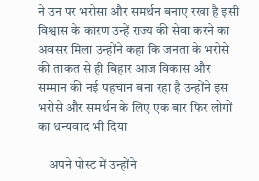ने उन पर भरोसा और समर्थन बनाए रखा है इसी विश्वास के कारण उन्हें राज्य की सेवा करने का अवसर मिला उन्होंने कहा कि जनता के भरोसे की ताकत से ही बिहार आज विकास और सम्मान की नई पहचान बना रहा है उन्होंने इस भरोसे और समर्थन के लिए एक बार फिर लोगों का धन्यवाद भी दिया

    अपने पोस्ट में उन्होंने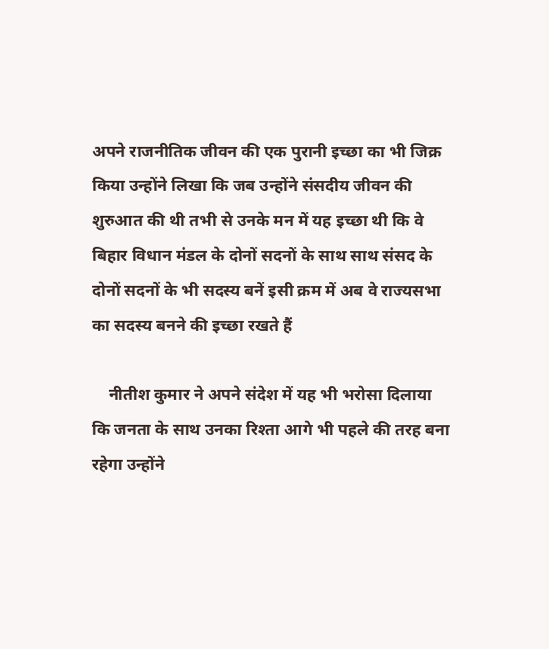अपने राजनीतिक जीवन की एक पुरानी इच्छा का भी जिक्र किया उन्होंने लिखा कि जब उन्होंने संसदीय जीवन की शुरुआत की थी तभी से उनके मन में यह इच्छा थी कि वे बिहार विधान मंडल के दोनों सदनों के साथ साथ संसद के दोनों सदनों के भी सदस्य बनें इसी क्रम में अब वे राज्यसभा का सदस्य बनने की इच्छा रखते हैं

    नीतीश कुमार ने अपने संदेश में यह भी भरोसा दिलाया कि जनता के साथ उनका रिश्ता आगे भी पहले की तरह बना रहेगा उन्होंने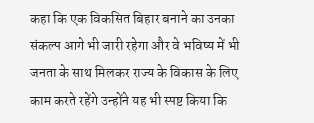कहा कि एक विकसित बिहार बनाने का उनका संकल्प आगे भी जारी रहेगा और वे भविष्य में भी जनता के साथ मिलकर राज्य के विकास के लिए काम करते रहेंगे उन्होंने यह भी स्पष्ट किया कि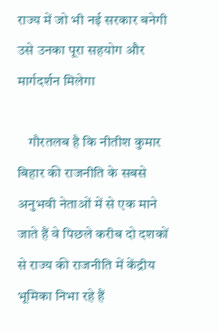राज्य में जो भी नई सरकार बनेगी उसे उनका पूरा सहयोग और मार्गदर्शन मिलेगा

    गौरतलब है कि नीतीश कुमार बिहार की राजनीति के सबसे अनुभवी नेताओं में से एक माने जाते हैं वे पिछले करीब दो दशकों से राज्य की राजनीति में केंद्रीय भूमिका निभा रहे हैं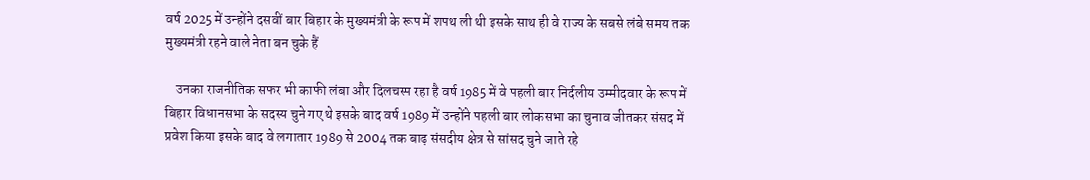वर्ष 2025 में उन्होंने दसवीं बार बिहार के मुख्यमंत्री के रूप में शपथ ली थी इसके साथ ही वे राज्य के सबसे लंबे समय तक मुख्यमंत्री रहने वाले नेता बन चुके हैं

    उनका राजनीतिक सफर भी काफी लंबा और दिलचस्प रहा है वर्ष 1985 में वे पहली बार निर्दलीय उम्मीदवार के रूप में बिहार विधानसभा के सदस्य चुने गए थे इसके बाद वर्ष 1989 में उन्होंने पहली बार लोकसभा का चुनाव जीतकर संसद में प्रवेश किया इसके बाद वे लगातार 1989 से 2004 तक बाढ़ संसदीय क्षेत्र से सांसद चुने जाते रहे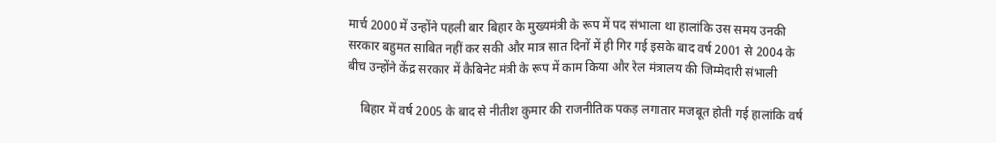मार्च 2000 में उन्होंने पहली बार बिहार के मुख्यमंत्री के रूप में पद संभाला था हालांकि उस समय उनकी सरकार बहुमत साबित नहीं कर सकी और मात्र सात दिनों में ही गिर गई इसके बाद वर्ष 2001 से 2004 के बीच उन्होंने केंद्र सरकार में कैबिनेट मंत्री के रूप में काम किया और रेल मंत्रालय की जिम्मेदारी संभाली

    बिहार में वर्ष 2005 के बाद से नीतीश कुमार की राजनीतिक पकड़ लगातार मजबूत होती गई हालांकि वर्ष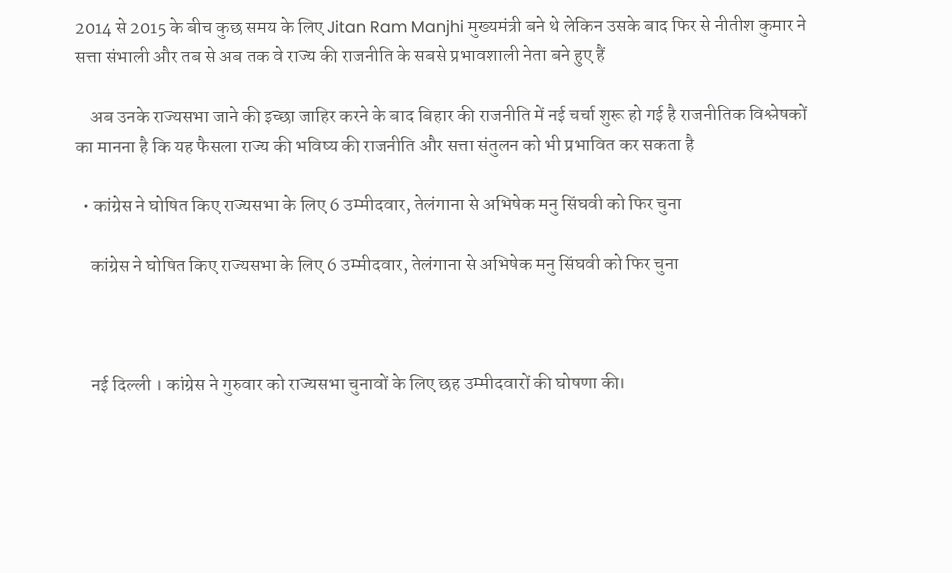2014 से 2015 के बीच कुछ समय के लिए Jitan Ram Manjhi मुख्यमंत्री बने थे लेकिन उसके बाद फिर से नीतीश कुमार ने सत्ता संभाली और तब से अब तक वे राज्य की राजनीति के सबसे प्रभावशाली नेता बने हुए हैं

    अब उनके राज्यसभा जाने की इच्छा जाहिर करने के बाद बिहार की राजनीति में नई चर्चा शुरू हो गई है राजनीतिक विश्लेषकों का मानना है कि यह फैसला राज्य की भविष्य की राजनीति और सत्ता संतुलन को भी प्रभावित कर सकता है

  • कांग्रेस ने घोषित किए राज्यसभा के लिए 6 उम्मीदवार, तेलंगाना से अभिषेक मनु सिंघवी को फिर चुना

    कांग्रेस ने घोषित किए राज्यसभा के लिए 6 उम्मीदवार, तेलंगाना से अभिषेक मनु सिंघवी को फिर चुना



    नई दिल्ली । कांग्रेस ने गुरुवार को राज्यसभा चुनावों के लिए छह उम्मीदवारों की घोषणा की।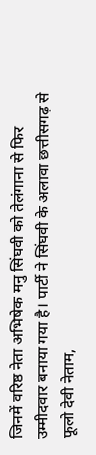जिनमें वरिष्ठ नेता अभिषेक मनु सिंघवी को तेलंगाना से फिर उम्मीदवार बनाया गया है। पार्टी ने सिंघवी के अलावा छत्तीसगढ़ से फूलो देवी नेताम,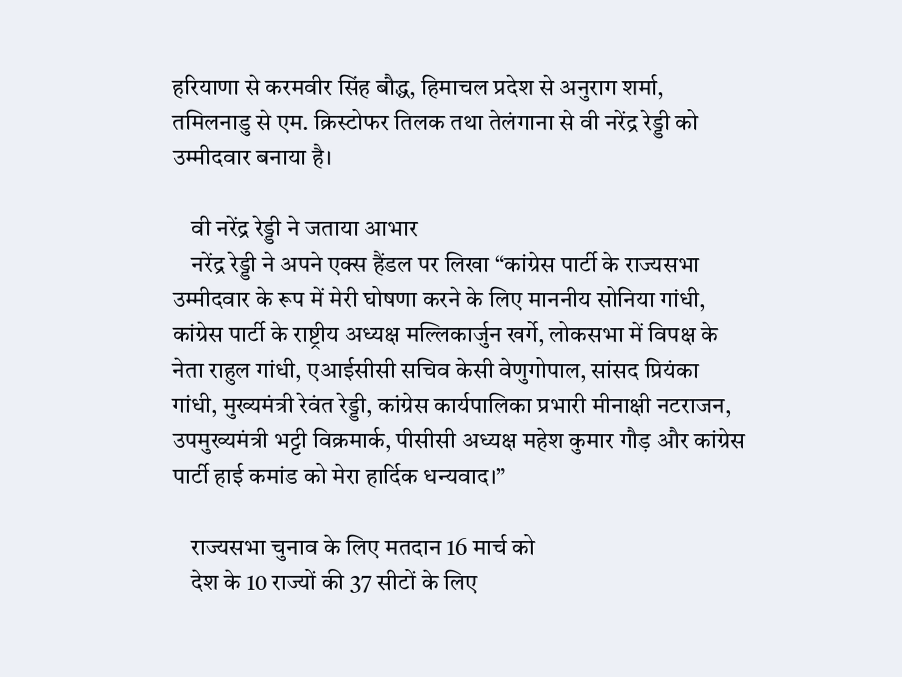हरियाणा से करमवीर सिंह बौद्ध, हिमाचल प्रदेश से अनुराग शर्मा, तमिलनाडु से एम. क्रिस्टोफर तिलक तथा तेलंगाना से वी नरेंद्र रेड्डी को उम्मीदवार बनाया है।

    वी नरेंद्र रेड्डी ने जताया आभार
    नरेंद्र रेड्डी ने अपने एक्स हैंडल पर लिखा “कांग्रेस पार्टी के राज्यसभा उम्मीदवार के रूप में मेरी घोषणा करने के लिए माननीय सोनिया गांधी, कांग्रेस पार्टी के राष्ट्रीय अध्यक्ष मल्लिकार्जुन खर्गे, लोकसभा में विपक्ष के नेता राहुल गांधी, एआईसीसी सचिव केसी वेणुगोपाल, सांसद प्रियंका गांधी, मुख्यमंत्री रेवंत रेड्डी, कांग्रेस कार्यपालिका प्रभारी मीनाक्षी नटराजन, उपमुख्यमंत्री भट्टी विक्रमार्क, पीसीसी अध्यक्ष महेश कुमार गौड़ और कांग्रेस पार्टी हाई कमांड को मेरा हार्दिक धन्यवाद।”

    राज्यसभा चुनाव के लिए मतदान 16 मार्च को
    देश के 10 राज्यों की 37 सीटों के लिए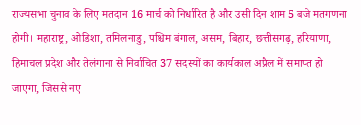राज्यसभा चुनाव के लिए मतदान 16 मार्च को निर्धारित है और उसी दिन शाम 5 बजे मतगणना होगी। महाराष्ट्र, ओडिशा, तमिलनाडु, पश्चिम बंगाल, असम, बिहार, छत्तीसगढ़, हरियाणा, हिमाचल प्रदेश और तेलंगाना से निर्वाचित 37 सदस्यों का कार्यकाल अप्रैल में समाप्त हो जाएगा, जिससे नए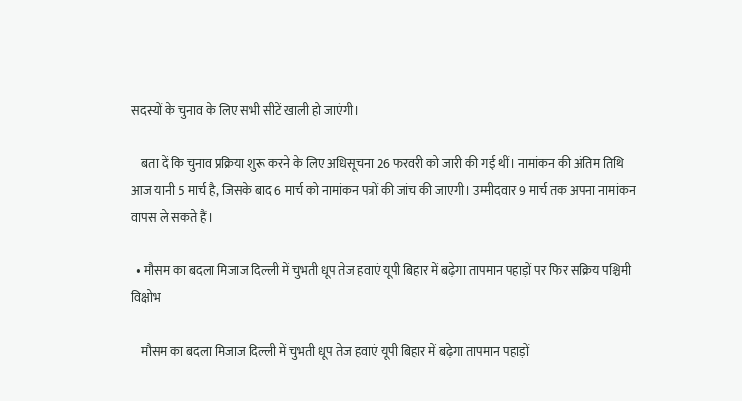सदस्यों के चुनाव के लिए सभी सीटें खाली हो जाएंगी।

    बता दें कि चुनाव प्रक्रिया शुरू करने के लिए अधिसूचना 26 फरवरी को जारी की गई थीं। नामांकन की अंतिम तिथि आज यानी 5 मार्च है, जिसके बाद 6 मार्च को नामांकन पत्रों की जांच की जाएगी। उम्मीदवार 9 मार्च तक अपना नामांकन वापस ले सकते हैं।

  • मौसम का बदला मिजाज दिल्ली में चुभती धूप तेज हवाएं यूपी बिहार में बढ़ेगा तापमान पहाड़ों पर फिर सक्रिय पश्चिमी विक्षोभ

    मौसम का बदला मिजाज दिल्ली में चुभती धूप तेज हवाएं यूपी बिहार में बढ़ेगा तापमान पहाड़ों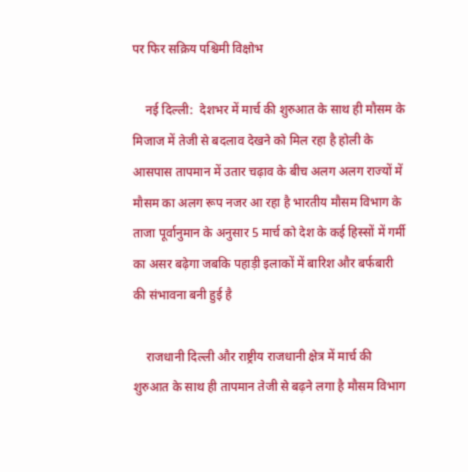पर फिर सक्रिय पश्चिमी विक्षोभ

    नई दिल्ली:  देशभर में मार्च की शुरुआत के साथ ही मौसम के मिजाज में तेजी से बदलाव देखने को मिल रहा है होली के आसपास तापमान में उतार चढ़ाव के बीच अलग अलग राज्यों में मौसम का अलग रूप नजर आ रहा है भारतीय मौसम विभाग के ताजा पूर्वानुमान के अनुसार 5 मार्च को देश के कई हिस्सों में गर्मी का असर बढ़ेगा जबकि पहाड़ी इलाकों में बारिश और बर्फबारी की संभावना बनी हुई है

    राजधानी दिल्ली और राष्ट्रीय राजधानी क्षेत्र में मार्च की शुरुआत के साथ ही तापमान तेजी से बढ़ने लगा है मौसम विभाग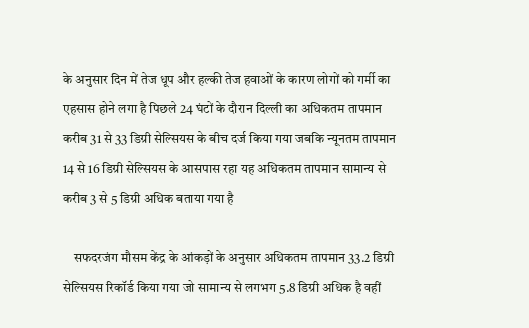के अनुसार दिन में तेज धूप और हल्की तेज हवाओं के कारण लोगों को गर्मी का एहसास होने लगा है पिछले 24 घंटों के दौरान दिल्ली का अधिकतम तापमान करीब 31 से 33 डिग्री सेल्सियस के बीच दर्ज किया गया जबकि न्यूनतम तापमान 14 से 16 डिग्री सेल्सियस के आसपास रहा यह अधिकतम तापमान सामान्य से करीब 3 से 5 डिग्री अधिक बताया गया है

    सफदरजंग मौसम केंद्र के आंकड़ों के अनुसार अधिकतम तापमान 33.2 डिग्री सेल्सियस रिकॉर्ड किया गया जो सामान्य से लगभग 5.8 डिग्री अधिक है वहीं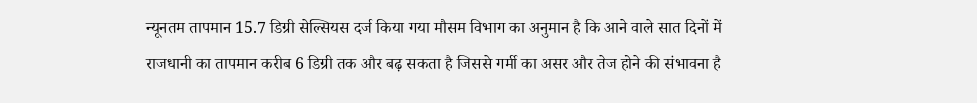न्यूनतम तापमान 15.7 डिग्री सेल्सियस दर्ज किया गया मौसम विभाग का अनुमान है कि आने वाले सात दिनों में राजधानी का तापमान करीब 6 डिग्री तक और बढ़ सकता है जिससे गर्मी का असर और तेज होने की संभावना है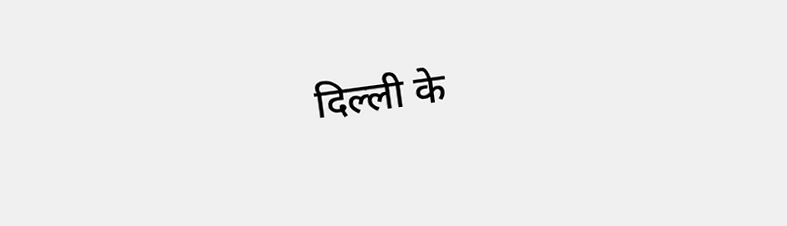दिल्ली के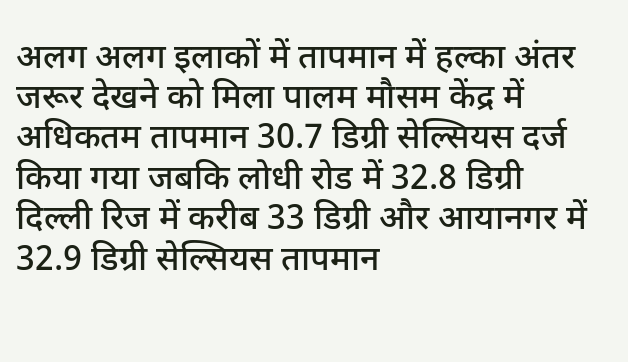अलग अलग इलाकों में तापमान में हल्का अंतर जरूर देखने को मिला पालम मौसम केंद्र में अधिकतम तापमान 30.7 डिग्री सेल्सियस दर्ज किया गया जबकि लोधी रोड में 32.8 डिग्री दिल्ली रिज में करीब 33 डिग्री और आयानगर में 32.9 डिग्री सेल्सियस तापमान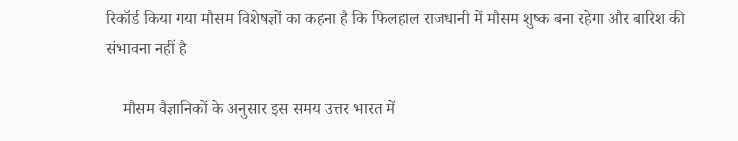रिकॉर्ड किया गया मौसम विशेषज्ञों का कहना है कि फिलहाल राजधानी में मौसम शुष्क बना रहेगा और बारिश की संभावना नहीं है

    मौसम वैज्ञानिकों के अनुसार इस समय उत्तर भारत में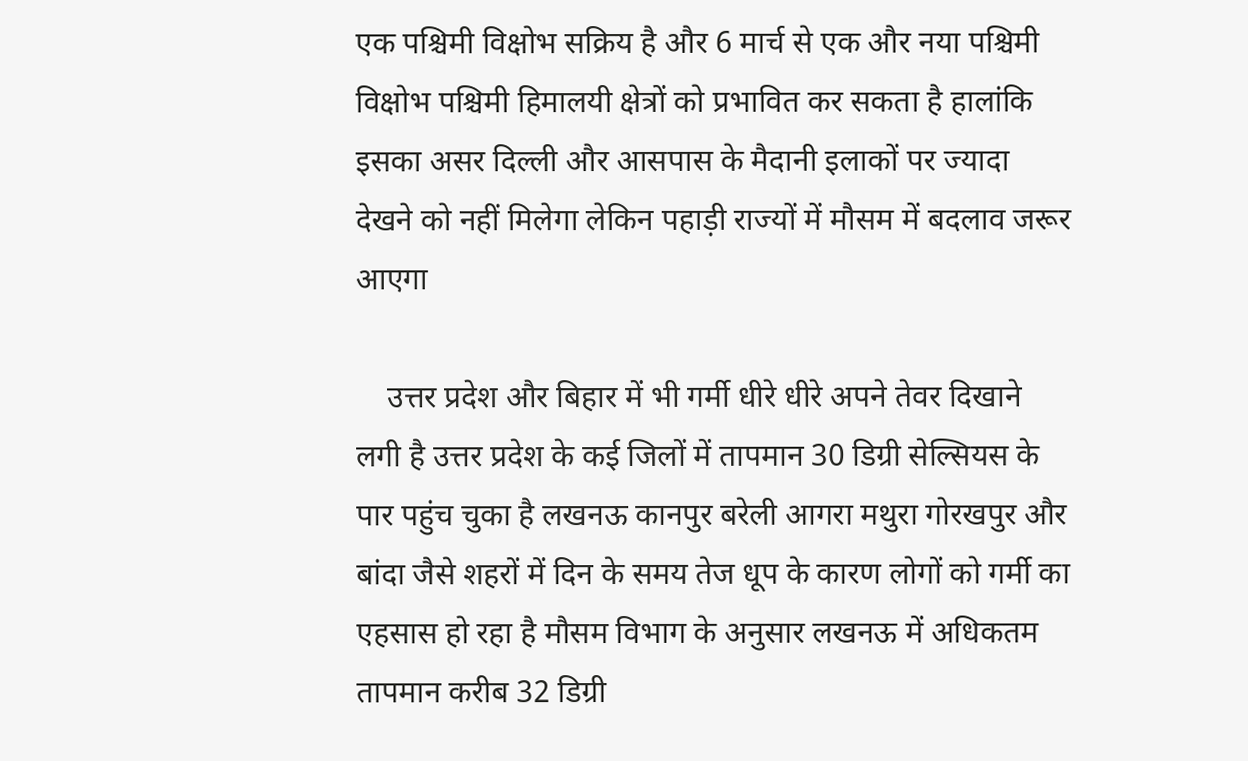एक पश्चिमी विक्षोभ सक्रिय है और 6 मार्च से एक और नया पश्चिमी विक्षोभ पश्चिमी हिमालयी क्षेत्रों को प्रभावित कर सकता है हालांकि इसका असर दिल्ली और आसपास के मैदानी इलाकों पर ज्यादा देखने को नहीं मिलेगा लेकिन पहाड़ी राज्यों में मौसम में बदलाव जरूर आएगा

    उत्तर प्रदेश और बिहार में भी गर्मी धीरे धीरे अपने तेवर दिखाने लगी है उत्तर प्रदेश के कई जिलों में तापमान 30 डिग्री सेल्सियस के पार पहुंच चुका है लखनऊ कानपुर बरेली आगरा मथुरा गोरखपुर और बांदा जैसे शहरों में दिन के समय तेज धूप के कारण लोगों को गर्मी का एहसास हो रहा है मौसम विभाग के अनुसार लखनऊ में अधिकतम तापमान करीब 32 डिग्री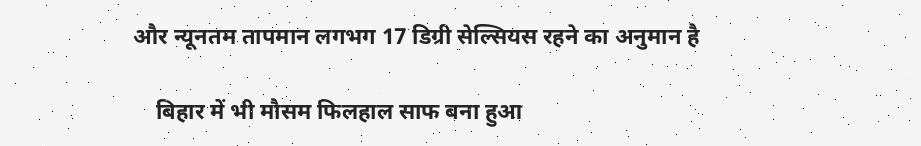और न्यूनतम तापमान लगभग 17 डिग्री सेल्सियस रहने का अनुमान है

    बिहार में भी मौसम फिलहाल साफ बना हुआ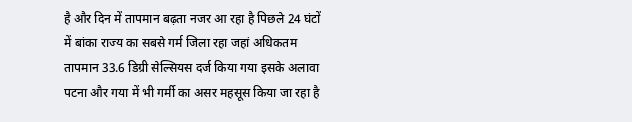है और दिन में तापमान बढ़ता नजर आ रहा है पिछले 24 घंटों में बांका राज्य का सबसे गर्म जिला रहा जहां अधिकतम तापमान 33.6 डिग्री सेल्सियस दर्ज किया गया इसके अलावा पटना और गया में भी गर्मी का असर महसूस किया जा रहा है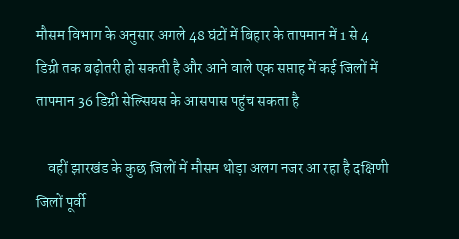मौसम विभाग के अनुसार अगले 48 घंटों में बिहार के तापमान में 1 से 4 डिग्री तक बढ़ोतरी हो सकती है और आने वाले एक सप्ताह में कई जिलों में तापमान 36 डिग्री सेल्सियस के आसपास पहुंच सकता है

    वहीं झारखंड के कुछ जिलों में मौसम थोड़ा अलग नजर आ रहा है दक्षिणी जिलों पूर्वी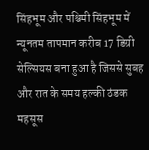सिंहभूम और पश्चिमी सिंहभूम में न्यूनतम तापमान करीब 17 डिग्री सेल्सियस बना हुआ है जिससे सुबह और रात के समय हल्की ठंडक महसूस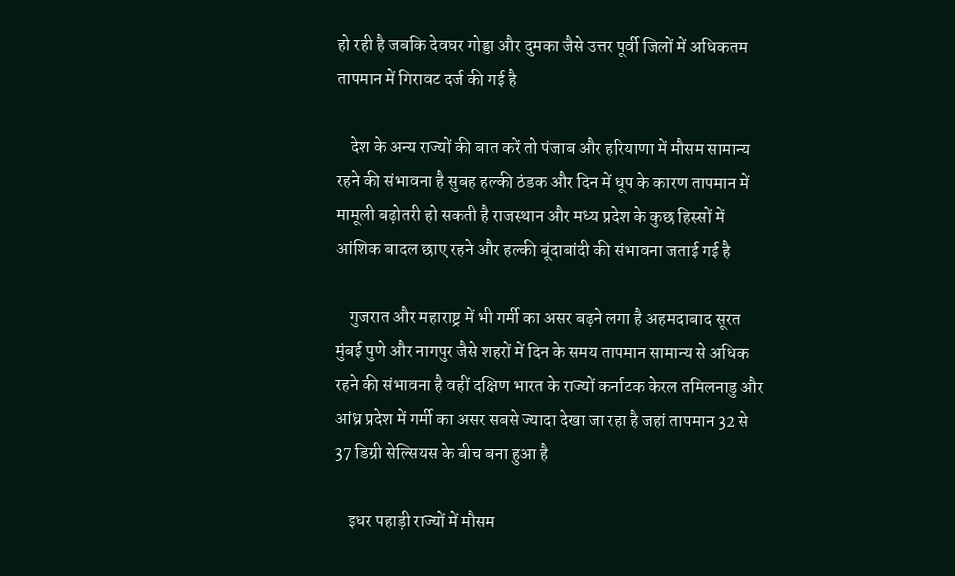हो रही है जबकि देवघर गोड्डा और दुमका जैसे उत्तर पूर्वी जिलों में अधिकतम तापमान में गिरावट दर्ज की गई है

    देश के अन्य राज्यों की बात करें तो पंजाब और हरियाणा में मौसम सामान्य रहने की संभावना है सुबह हल्की ठंडक और दिन में धूप के कारण तापमान में मामूली बढ़ोतरी हो सकती है राजस्थान और मध्य प्रदेश के कुछ हिस्सों में आंशिक बादल छाए रहने और हल्की बूंदाबांदी की संभावना जताई गई है

    गुजरात और महाराष्ट्र में भी गर्मी का असर बढ़ने लगा है अहमदाबाद सूरत मुंबई पुणे और नागपुर जैसे शहरों में दिन के समय तापमान सामान्य से अधिक रहने की संभावना है वहीं दक्षिण भारत के राज्यों कर्नाटक केरल तमिलनाडु और आंध्र प्रदेश में गर्मी का असर सबसे ज्यादा देखा जा रहा है जहां तापमान 32 से 37 डिग्री सेल्सियस के बीच बना हुआ है

    इधर पहाड़ी राज्यों में मौसम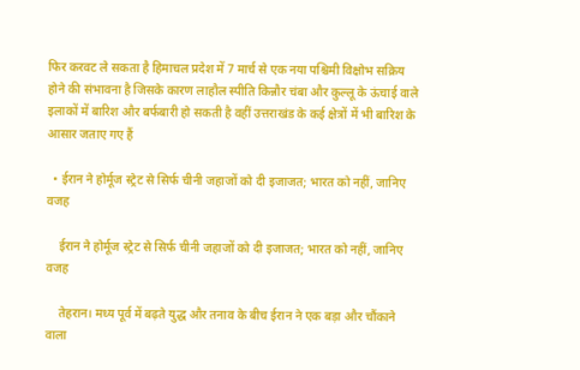फिर करवट ले सकता है हिमाचल प्रदेश में 7 मार्च से एक नया पश्चिमी विक्षोभ सक्रिय होने की संभावना है जिसके कारण लाहौल स्पीति किन्नौर चंबा और कुल्लू के ऊंचाई वाले इलाकों में बारिश और बर्फबारी हो सकती है वहीं उत्तराखंड के कई क्षेत्रों में भी बारिश के आसार जताए गए हैं

  • ईरान ने होर्मूज स्ट्रेट से सिर्फ चीनी जहाजों को दी इजाजत; भारत को नहीं, जानिए वजह

    ईरान ने होर्मूज स्ट्रेट से सिर्फ चीनी जहाजों को दी इजाजत; भारत को नहीं, जानिए वजह

    तेहरान। मध्य पूर्व में बढ़ते युद्ध और तनाव के बीच ईरान ने एक बड़ा और चौंकाने वाला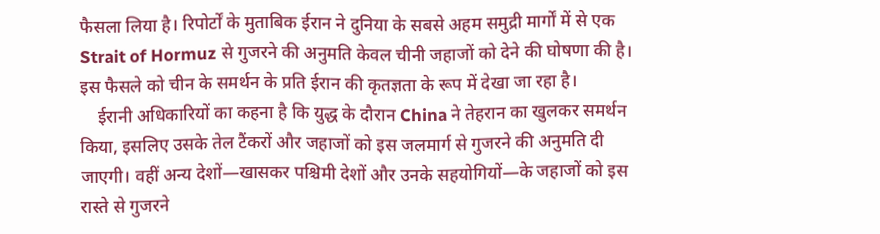फैसला लिया है। रिपोर्टों के मुताबिक ईरान ने दुनिया के सबसे अहम समुद्री मार्गों में से एक Strait of Hormuz से गुजरने की अनुमति केवल चीनी जहाजों को देने की घोषणा की है। इस फैसले को चीन के समर्थन के प्रति ईरान की कृतज्ञता के रूप में देखा जा रहा है।
    ईरानी अधिकारियों का कहना है कि युद्ध के दौरान China ने तेहरान का खुलकर समर्थन किया, इसलिए उसके तेल टैंकरों और जहाजों को इस जलमार्ग से गुजरने की अनुमति दी जाएगी। वहीं अन्य देशों—खासकर पश्चिमी देशों और उनके सहयोगियों—के जहाजों को इस रास्ते से गुजरने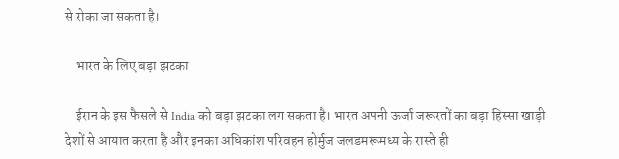से रोका जा सकता है।

    भारत के लिए बड़ा झटका

    ईरान के इस फैसले से India को बड़ा झटका लग सकता है। भारत अपनी ऊर्जा जरूरतों का बड़ा हिस्सा खाड़ी देशों से आयात करता है और इनका अधिकांश परिवहन होर्मुज जलडमरूमध्य के रास्ते ही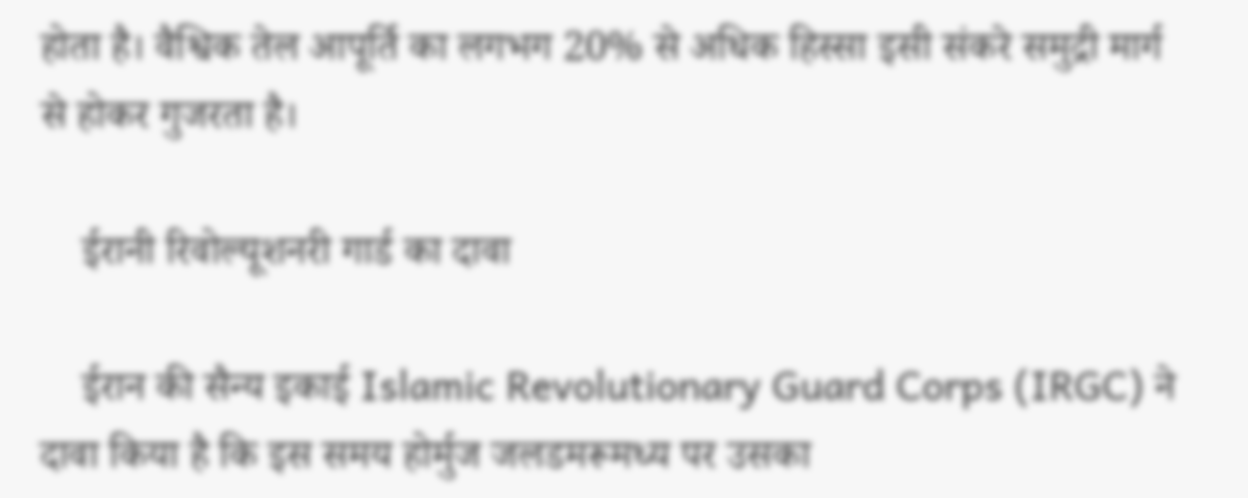होता है। वैश्विक तेल आपूर्ति का लगभग 20% से अधिक हिस्सा इसी संकरे समुद्री मार्ग से होकर गुजरता है।

    ईरानी रिवोल्यूशनरी गार्ड का दावा

    ईरान की सैन्य इकाई Islamic Revolutionary Guard Corps (IRGC) ने दावा किया है कि इस समय होर्मुज जलडमरूमध्य पर उसका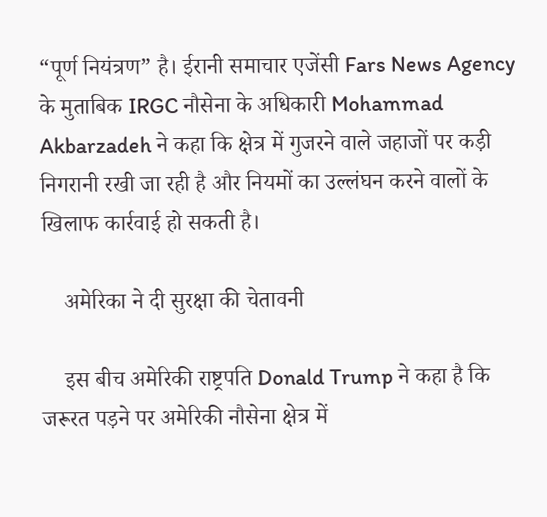“पूर्ण नियंत्रण” है। ईरानी समाचार एजेंसी Fars News Agency के मुताबिक IRGC नौसेना के अधिकारी Mohammad Akbarzadeh ने कहा कि क्षेत्र में गुजरने वाले जहाजों पर कड़ी निगरानी रखी जा रही है और नियमों का उल्लंघन करने वालों के खिलाफ कार्रवाई हो सकती है।

    अमेरिका ने दी सुरक्षा की चेतावनी

    इस बीच अमेरिकी राष्ट्रपति Donald Trump ने कहा है कि जरूरत पड़ने पर अमेरिकी नौसेना क्षेत्र में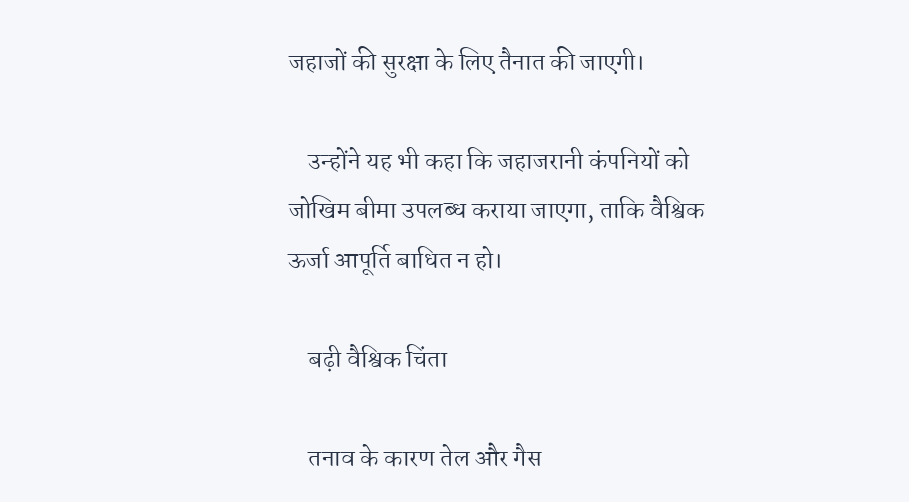जहाजों की सुरक्षा के लिए तैनात की जाएगी।

    उन्होंने यह भी कहा कि जहाजरानी कंपनियों को जोखिम बीमा उपलब्ध कराया जाएगा, ताकि वैश्विक ऊर्जा आपूर्ति बाधित न हो।

    बढ़ी वैश्विक चिंता

    तनाव के कारण तेल और गैस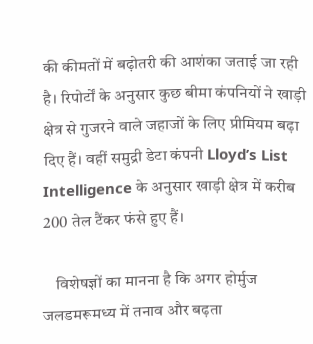की कीमतों में बढ़ोतरी की आशंका जताई जा रही है। रिपोर्टों के अनुसार कुछ बीमा कंपनियों ने खाड़ी क्षेत्र से गुजरने वाले जहाजों के लिए प्रीमियम बढ़ा दिए हैं। वहीं समुद्री डेटा कंपनी Lloyd’s List Intelligence के अनुसार खाड़ी क्षेत्र में करीब 200 तेल टैंकर फंसे हुए हैं।

    विशेषज्ञों का मानना है कि अगर होर्मुज जलडमरूमध्य में तनाव और बढ़ता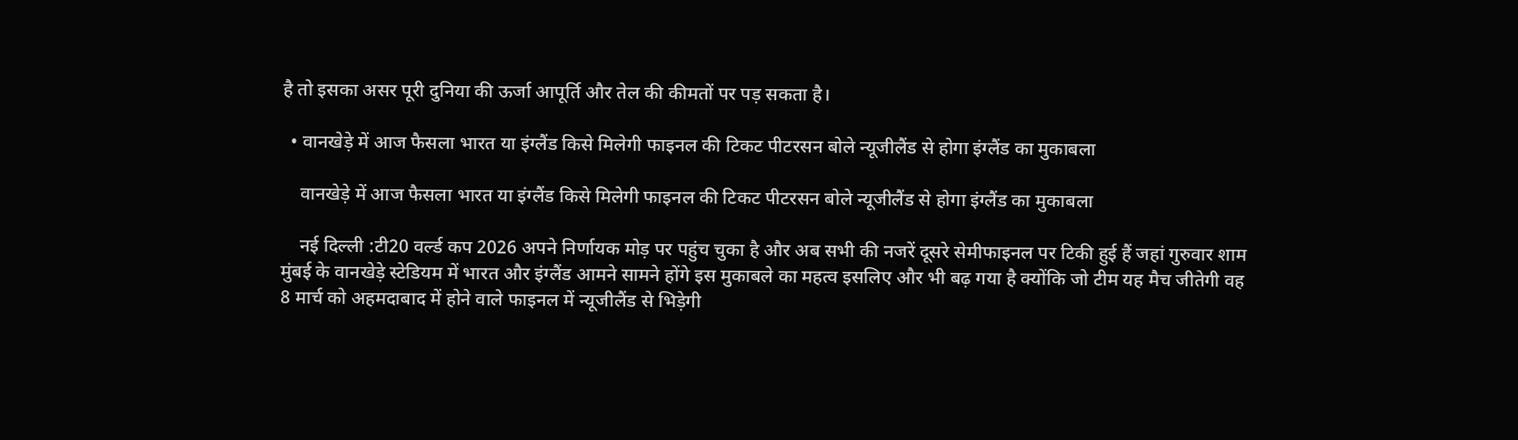है तो इसका असर पूरी दुनिया की ऊर्जा आपूर्ति और तेल की कीमतों पर पड़ सकता है।

  • वानखेड़े में आज फैसला भारत या इंग्लैंड किसे मिलेगी फाइनल की टिकट पीटरसन बोले न्यूजीलैंड से होगा इंग्लैंड का मुकाबला

    वानखेड़े में आज फैसला भारत या इंग्लैंड किसे मिलेगी फाइनल की टिकट पीटरसन बोले न्यूजीलैंड से होगा इंग्लैंड का मुकाबला

    नई दिल्ली :टी20 वर्ल्ड कप 2026 अपने निर्णायक मोड़ पर पहुंच चुका है और अब सभी की नजरें दूसरे सेमीफाइनल पर टिकी हुई हैं जहां गुरुवार शाम मुंबई के वानखेड़े स्टेडियम में भारत और इंग्लैंड आमने सामने होंगे इस मुकाबले का महत्व इसलिए और भी बढ़ गया है क्योंकि जो टीम यह मैच जीतेगी वह 8 मार्च को अहमदाबाद में होने वाले फाइनल में न्यूजीलैंड से भिड़ेगी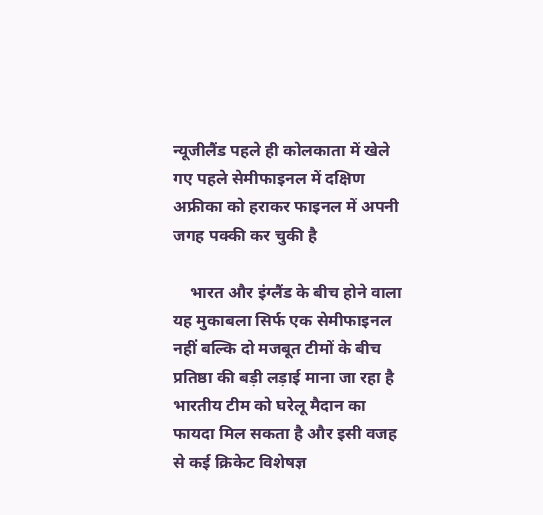न्यूजीलैंड पहले ही कोलकाता में खेले गए पहले सेमीफाइनल में दक्षिण अफ्रीका को हराकर फाइनल में अपनी जगह पक्की कर चुकी है

    भारत और इंग्लैंड के बीच होने वाला यह मुकाबला सिर्फ एक सेमीफाइनल नहीं बल्कि दो मजबूत टीमों के बीच प्रतिष्ठा की बड़ी लड़ाई माना जा रहा है भारतीय टीम को घरेलू मैदान का फायदा मिल सकता है और इसी वजह से कई क्रिकेट विशेषज्ञ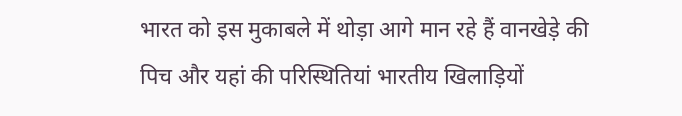भारत को इस मुकाबले में थोड़ा आगे मान रहे हैं वानखेड़े की पिच और यहां की परिस्थितियां भारतीय खिलाड़ियों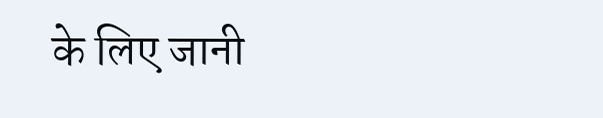के लिए जानी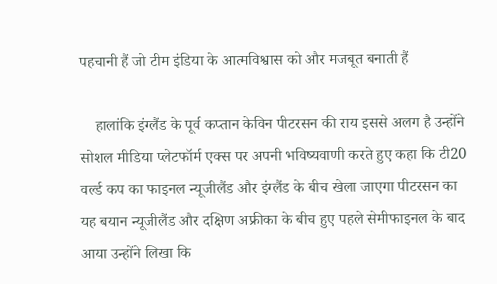पहचानी हैं जो टीम इंडिया के आत्मविश्वास को और मजबूत बनाती हैं

    हालांकि इंग्लैंड के पूर्व कप्तान केविन पीटरसन की राय इससे अलग है उन्होंने सोशल मीडिया प्लेटफॉर्म एक्स पर अपनी भविष्यवाणी करते हुए कहा कि टी20 वर्ल्ड कप का फाइनल न्यूजीलैंड और इंग्लैंड के बीच खेला जाएगा पीटरसन का यह बयान न्यूजीलैंड और दक्षिण अफ्रीका के बीच हुए पहले सेमीफाइनल के बाद आया उन्होंने लिखा कि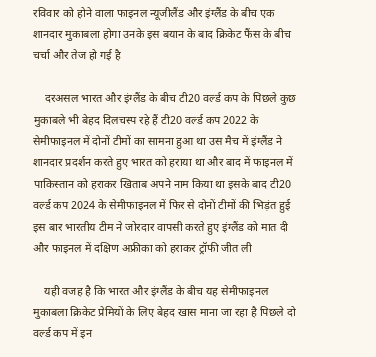रविवार को होने वाला फाइनल न्यूजीलैंड और इंग्लैंड के बीच एक शानदार मुकाबला होगा उनके इस बयान के बाद क्रिकेट फैंस के बीच चर्चा और तेज हो गई है

    दरअसल भारत और इंग्लैंड के बीच टी20 वर्ल्ड कप के पिछले कुछ मुकाबले भी बेहद दिलचस्प रहे हैं टी20 वर्ल्ड कप 2022 के सेमीफाइनल में दोनों टीमों का सामना हुआ था उस मैच में इंग्लैंड ने शानदार प्रदर्शन करते हुए भारत को हराया था और बाद में फाइनल में पाकिस्तान को हराकर खिताब अपने नाम किया था इसके बाद टी20 वर्ल्ड कप 2024 के सेमीफाइनल में फिर से दोनों टीमों की भिड़ंत हुई इस बार भारतीय टीम ने जोरदार वापसी करते हुए इंग्लैंड को मात दी और फाइनल में दक्षिण अफ्रीका को हराकर ट्रॉफी जीत ली

    यही वजह है कि भारत और इंग्लैंड के बीच यह सेमीफाइनल मुकाबला क्रिकेट प्रेमियों के लिए बेहद खास माना जा रहा है पिछले दो वर्ल्ड कप में इन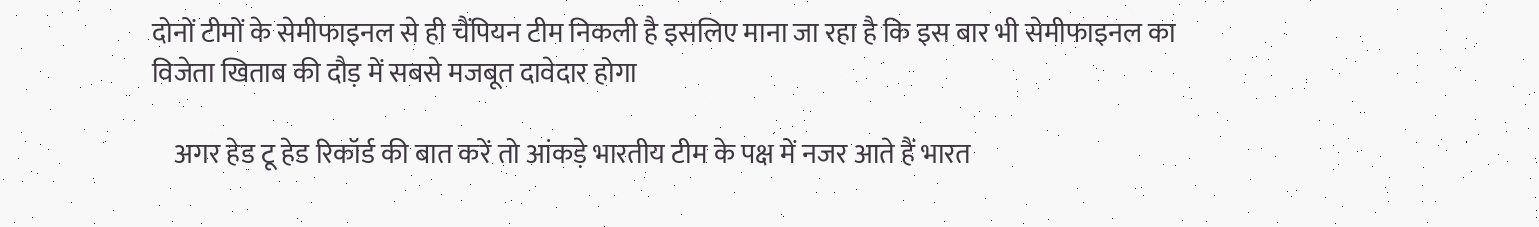दोनों टीमों के सेमीफाइनल से ही चैंपियन टीम निकली है इसलिए माना जा रहा है कि इस बार भी सेमीफाइनल का विजेता खिताब की दौड़ में सबसे मजबूत दावेदार होगा

    अगर हेड टू हेड रिकॉर्ड की बात करें तो आंकड़े भारतीय टीम के पक्ष में नजर आते हैं भारत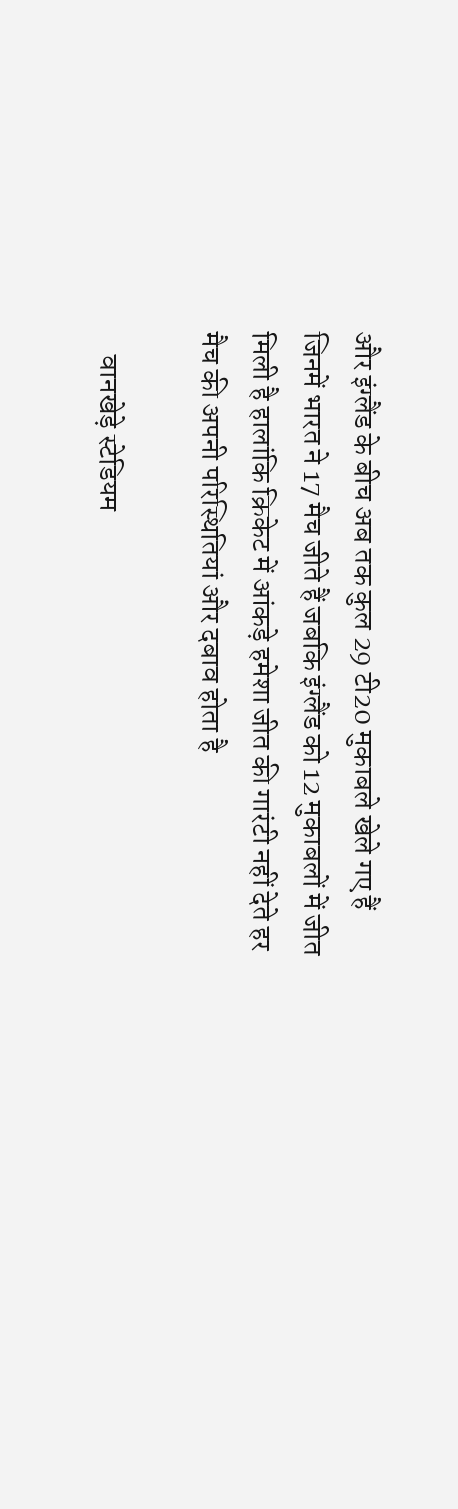और इंग्लैंड के बीच अब तक कुल 29 टी20 मुकाबले खेले गए हैं जिनमें भारत ने 17 मैच जीते हैं जबकि इंग्लैंड को 12 मुकाबलों में जीत मिली है हालांकि क्रिकेट में आंकड़े हमेशा जीत की गारंटी नहीं देते हर मैच की अपनी परिस्थितियां और दबाव होता है

    वानखेड़े स्टेडियम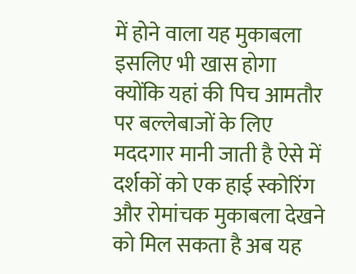में होने वाला यह मुकाबला इसलिए भी खास होगा क्योंकि यहां की पिच आमतौर पर बल्लेबाजों के लिए मददगार मानी जाती है ऐसे में दर्शकों को एक हाई स्कोरिंग और रोमांचक मुकाबला देखने को मिल सकता है अब यह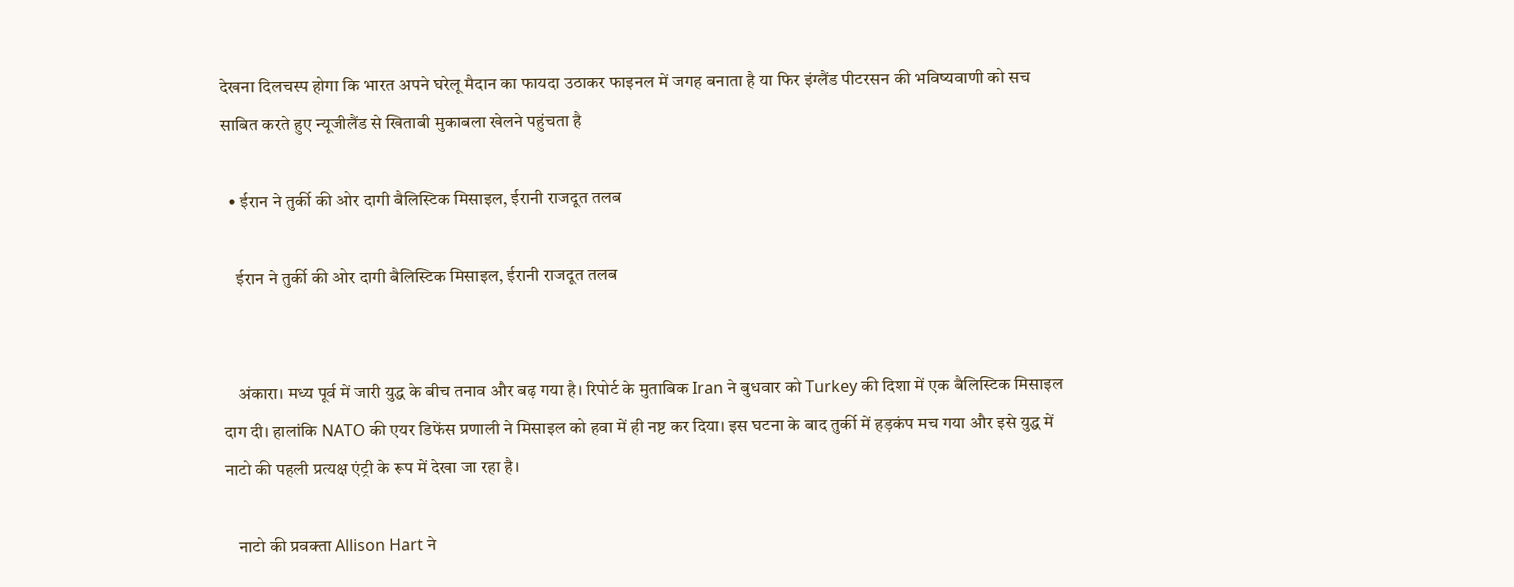देखना दिलचस्प होगा कि भारत अपने घरेलू मैदान का फायदा उठाकर फाइनल में जगह बनाता है या फिर इंग्लैंड पीटरसन की भविष्यवाणी को सच साबित करते हुए न्यूजीलैंड से खिताबी मुकाबला खेलने पहुंचता है

  • ईरान ने तुर्की की ओर दागी बैलिस्टिक मिसाइल, ईरानी राजदूत तलब

    ईरान ने तुर्की की ओर दागी बैलिस्टिक मिसाइल, ईरानी राजदूत तलब


    अंकारा। मध्य पूर्व में जारी युद्ध के बीच तनाव और बढ़ गया है। रिपोर्ट के मुताबिक Iran ने बुधवार को Turkey की दिशा में एक बैलिस्टिक मिसाइल दाग दी। हालांकि NATO की एयर डिफेंस प्रणाली ने मिसाइल को हवा में ही नष्ट कर दिया। इस घटना के बाद तुर्की में हड़कंप मच गया और इसे युद्ध में नाटो की पहली प्रत्यक्ष एंट्री के रूप में देखा जा रहा है।

    नाटो की प्रवक्ता Allison Hart ने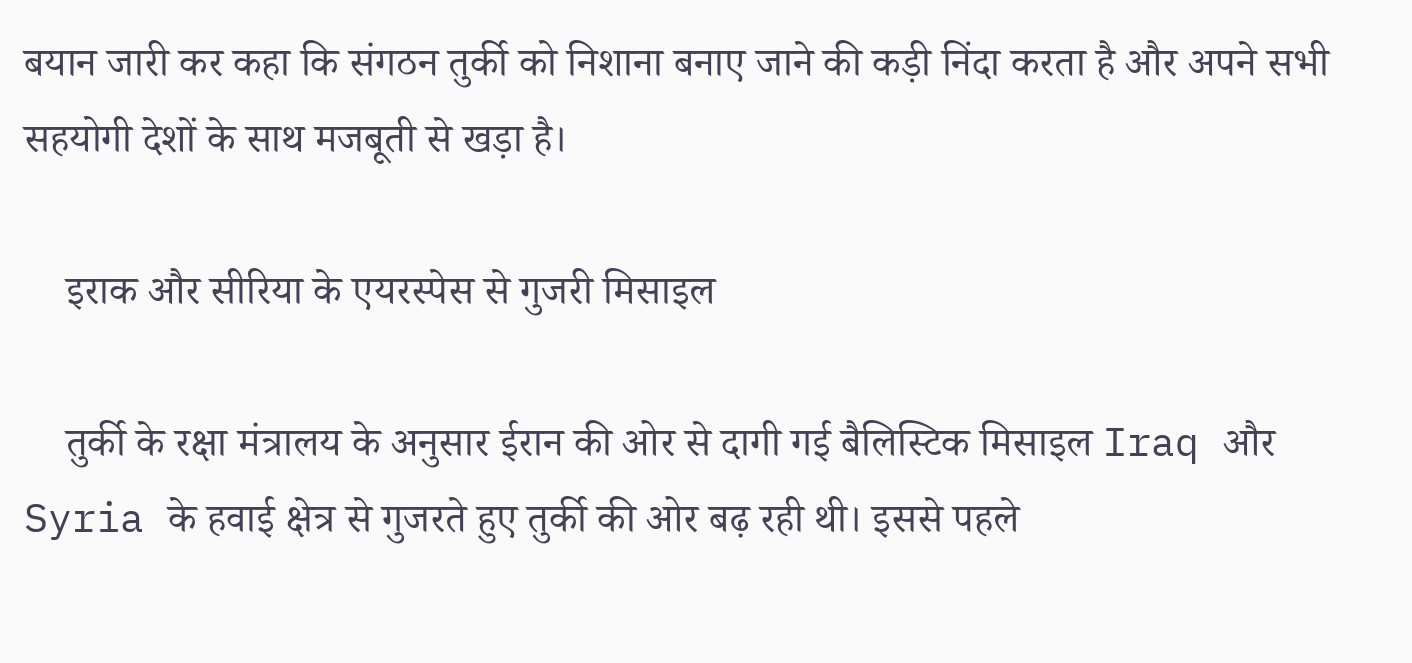बयान जारी कर कहा कि संगठन तुर्की को निशाना बनाए जाने की कड़ी निंदा करता है और अपने सभी सहयोगी देशों के साथ मजबूती से खड़ा है।

    इराक और सीरिया के एयरस्पेस से गुजरी मिसाइल

    तुर्की के रक्षा मंत्रालय के अनुसार ईरान की ओर से दागी गई बैलिस्टिक मिसाइल Iraq और Syria के हवाई क्षेत्र से गुजरते हुए तुर्की की ओर बढ़ रही थी। इससे पहले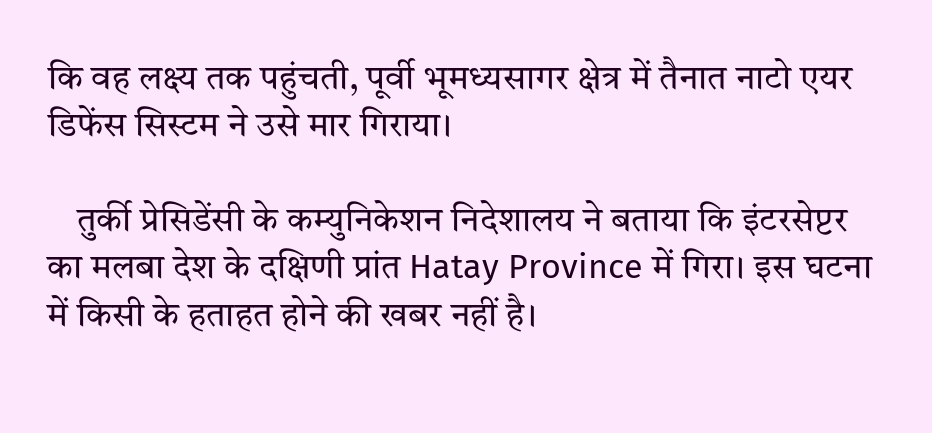कि वह लक्ष्य तक पहुंचती, पूर्वी भूमध्यसागर क्षेत्र में तैनात नाटो एयर डिफेंस सिस्टम ने उसे मार गिराया।

    तुर्की प्रेसिडेंसी के कम्युनिकेशन निदेशालय ने बताया कि इंटरसेप्टर का मलबा देश के दक्षिणी प्रांत Hatay Province में गिरा। इस घटना में किसी के हताहत होने की खबर नहीं है।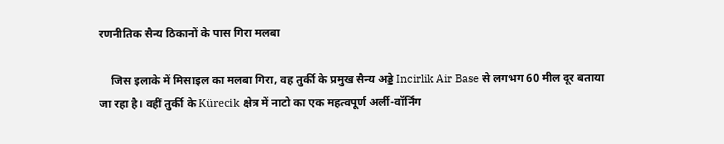रणनीतिक सैन्य ठिकानों के पास गिरा मलबा

    जिस इलाके में मिसाइल का मलबा गिरा, वह तुर्की के प्रमुख सैन्य अड्डे Incirlik Air Base से लगभग 60 मील दूर बताया जा रहा है। वहीं तुर्की के Kürecik क्षेत्र में नाटो का एक महत्वपूर्ण अर्ली-वॉर्निंग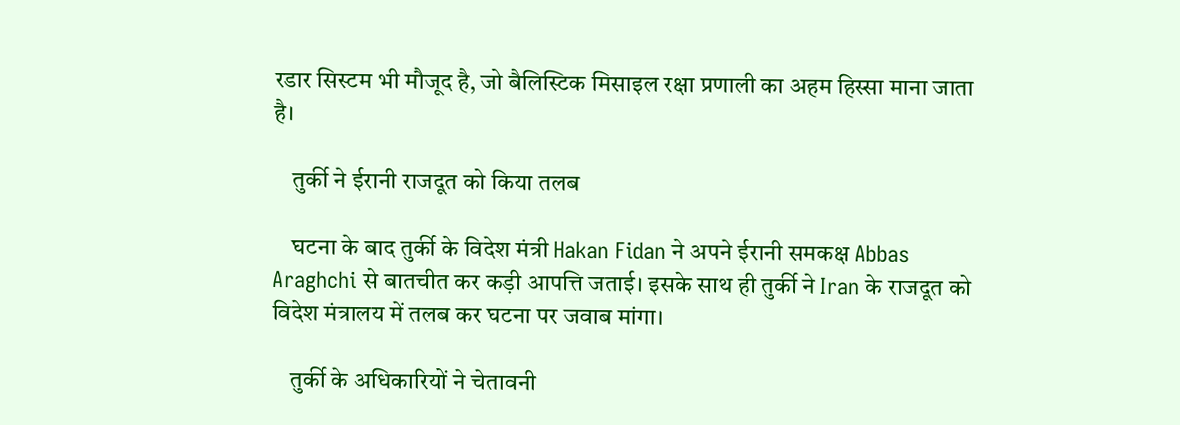रडार सिस्टम भी मौजूद है, जो बैलिस्टिक मिसाइल रक्षा प्रणाली का अहम हिस्सा माना जाता है।

    तुर्की ने ईरानी राजदूत को किया तलब

    घटना के बाद तुर्की के विदेश मंत्री Hakan Fidan ने अपने ईरानी समकक्ष Abbas Araghchi से बातचीत कर कड़ी आपत्ति जताई। इसके साथ ही तुर्की ने Iran के राजदूत को विदेश मंत्रालय में तलब कर घटना पर जवाब मांगा।

    तुर्की के अधिकारियों ने चेतावनी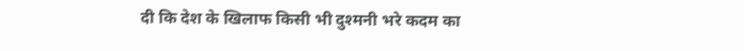दी कि देश के खिलाफ किसी भी दुश्मनी भरे कदम का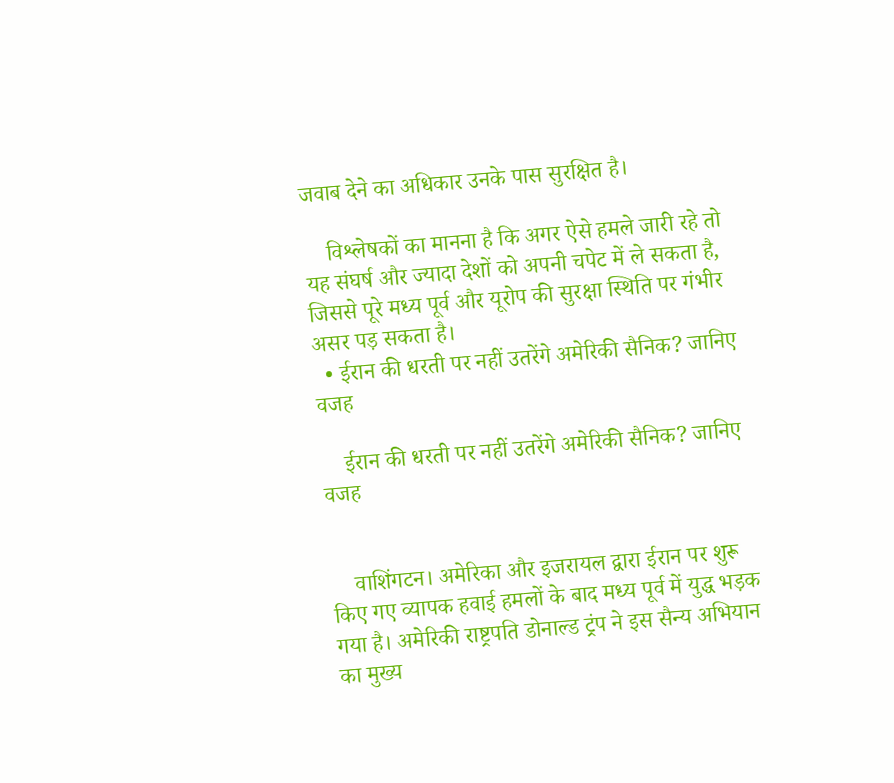जवाब देने का अधिकार उनके पास सुरक्षित है।

    विश्लेषकों का मानना है कि अगर ऐसे हमले जारी रहे तो यह संघर्ष और ज्यादा देशों को अपनी चपेट में ले सकता है, जिससे पूरे मध्य पूर्व और यूरोप की सुरक्षा स्थिति पर गंभीर असर पड़ सकता है।
  • ईरान की धरती पर नहीं उतरेंगे अमेरिकी सैनिक? जानिए वजह

    ईरान की धरती पर नहीं उतरेंगे अमेरिकी सैनिक? जानिए वजह


    वाशिंगटन। अमेरिका और इजरायल द्वारा ईरान पर शुरू किए गए व्यापक हवाई हमलों के बाद मध्य पूर्व में युद्ध भड़क गया है। अमेरिकी राष्ट्रपति डोनाल्ड ट्रंप ने इस सैन्य अभियान का मुख्य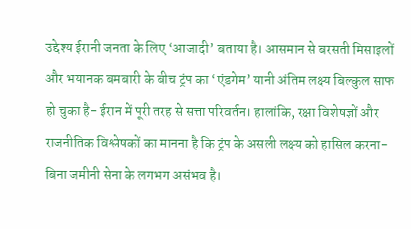उद्देश्य ईरानी जनता के लिए ‘आजादी’ बताया है। आसमान से बरसती मिसाइलों और भयानक बमबारी के बीच ट्रंप का ‘एंडगेम’ यानी अंतिम लक्ष्य बिल्कुल साफ हो चुका है- ईरान में पूरी तरह से सत्ता परिवर्तन। हालांकि, रक्षा विशेषज्ञों और राजनीतिक विश्लेषकों का मानना है कि ट्रंप के असली लक्ष्य को हासिल करना- बिना जमीनी सेना के लगभग असंभव है।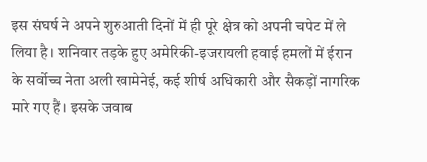इस संघर्ष ने अपने शुरुआती दिनों में ही पूरे क्षेत्र को अपनी चपेट में ले लिया है। शनिवार तड़के हुए अमेरिकी-इजरायली हवाई हमलों में ईरान के सर्वोच्च नेता अली खामेनेई, कई शीर्ष अधिकारी और सैकड़ों नागरिक मारे गए हैं। इसके जवाब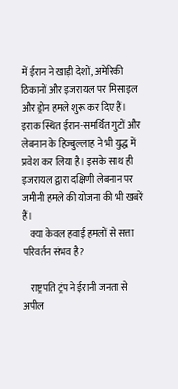में ईरान ने खाड़ी देशों, अमेरिकी ठिकानों और इजरायल पर मिसाइल और ड्रोन हमले शुरू कर दिए हैं। इराक स्थित ईरान-समर्थित गुटों और लेबनान के हिज्बुल्लाह ने भी युद्ध में प्रवेश कर लिया है। इसके साथ ही इजरायल द्वारा दक्षिणी लेबनान पर जमीनी हमले की योजना की भी खबरें हैं।
    क्या केवल हवाई हमलों से सत्ता परिवर्तन संभव है?

    राष्ट्रपति ट्रंप ने ईरानी जनता से अपील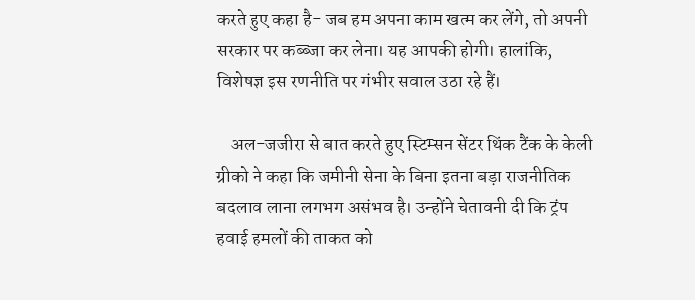करते हुए कहा है- जब हम अपना काम खत्म कर लेंगे, तो अपनी सरकार पर कब्ब्जा कर लेना। यह आपकी होगी। हालांकि, विशेषज्ञ इस रणनीति पर गंभीर सवाल उठा रहे हैं।

    अल-जजीरा से बात करते हुए स्टिम्सन सेंटर थिंक टैंक के केली ग्रीको ने कहा कि जमीनी सेना के बिना इतना बड़ा राजनीतिक बदलाव लाना लगभग असंभव है। उन्होंने चेतावनी दी कि ट्रंप हवाई हमलों की ताकत को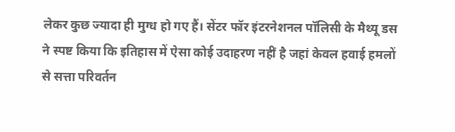लेकर कुछ ज्यादा ही मुग्ध हो गए हैं। सेंटर फॉर इंटरनेशनल पॉलिसी के मैथ्यू डस ने स्पष्ट किया कि इतिहास में ऐसा कोई उदाहरण नहीं है जहां केवल हवाई हमलों से सत्ता परिवर्तन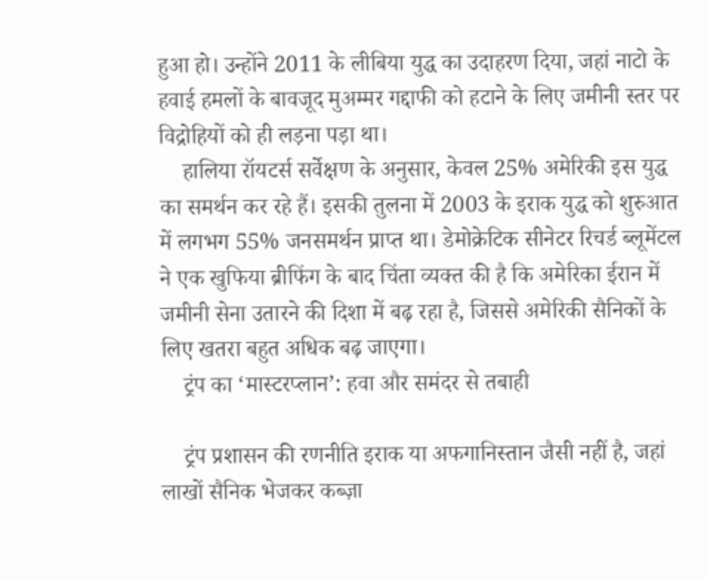हुआ हो। उन्होंने 2011 के लीबिया युद्ध का उदाहरण दिया, जहां नाटो के हवाई हमलों के बावजूद मुअम्मर गद्दाफी को हटाने के लिए जमीनी स्तर पर विद्रोहियों को ही लड़ना पड़ा था।
    हालिया रॉयटर्स सर्वेक्षण के अनुसार, केवल 25% अमेरिकी इस युद्ध का समर्थन कर रहे हैं। इसकी तुलना में 2003 के इराक युद्ध को शुरुआत में लगभग 55% जनसमर्थन प्राप्त था। डेमोक्रेटिक सीनेटर रिचर्ड ब्लूमेंटल ने एक खुफिया ब्रीफिंग के बाद चिंता व्यक्त की है कि अमेरिका ईरान में जमीनी सेना उतारने की दिशा में बढ़ रहा है, जिससे अमेरिकी सैनिकों के लिए खतरा बहुत अधिक बढ़ जाएगा।
    ट्रंप का ‘मास्टरप्लान’: हवा और समंदर से तबाही

    ट्रंप प्रशासन की रणनीति इराक या अफगानिस्तान जैसी नहीं है, जहां लाखों सैनिक भेजकर कब्ज़ा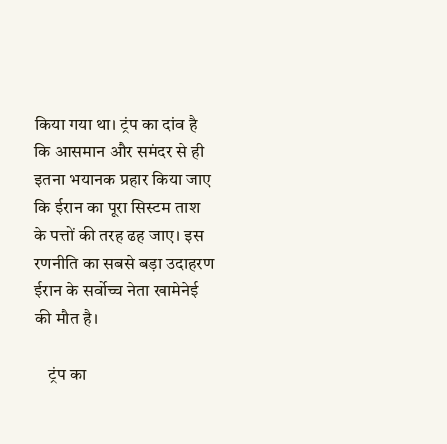किया गया था। ट्रंप का दांव है कि आसमान और समंदर से ही इतना भयानक प्रहार किया जाए कि ईरान का पूरा सिस्टम ताश के पत्तों की तरह ढह जाए। इस रणनीति का सबसे बड़ा उदाहरण ईरान के सर्वोच्च नेता खामेनेई की मौत है।

    ट्रंप का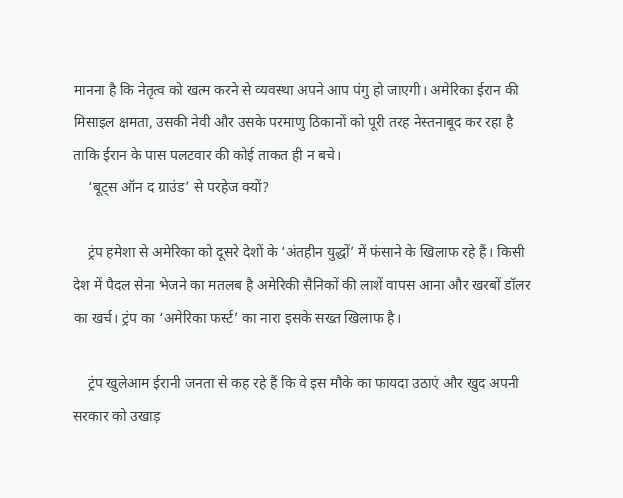मानना है कि नेतृत्व को खत्म करने से व्यवस्था अपने आप पंगु हो जाएगी। अमेरिका ईरान की मिसाइल क्षमता, उसकी नेवी और उसके परमाणु ठिकानों को पूरी तरह नेस्तनाबूद कर रहा है ताकि ईरान के पास पलटवार की कोई ताकत ही न बचे।
    ‘बूट्स ऑन द ग्राउंड’ से परहेज क्यों?

    ट्रंप हमेशा से अमेरिका को दूसरे देशों के ‘अंतहीन युद्धों’ में फंसाने के खिलाफ रहे हैं। किसी देश में पैदल सेना भेजने का मतलब है अमेरिकी सैनिकों की लाशें वापस आना और खरबों डॉलर का खर्च। ट्रंप का ‘अमेरिका फर्स्ट’ का नारा इसके सख्त खिलाफ है।

    ट्रंप खुलेआम ईरानी जनता से कह रहे हैं कि वे इस मौके का फायदा उठाएं और खुद अपनी सरकार को उखाड़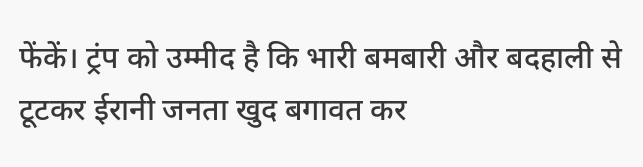फेंकें। ट्रंप को उम्मीद है कि भारी बमबारी और बदहाली से टूटकर ईरानी जनता खुद बगावत कर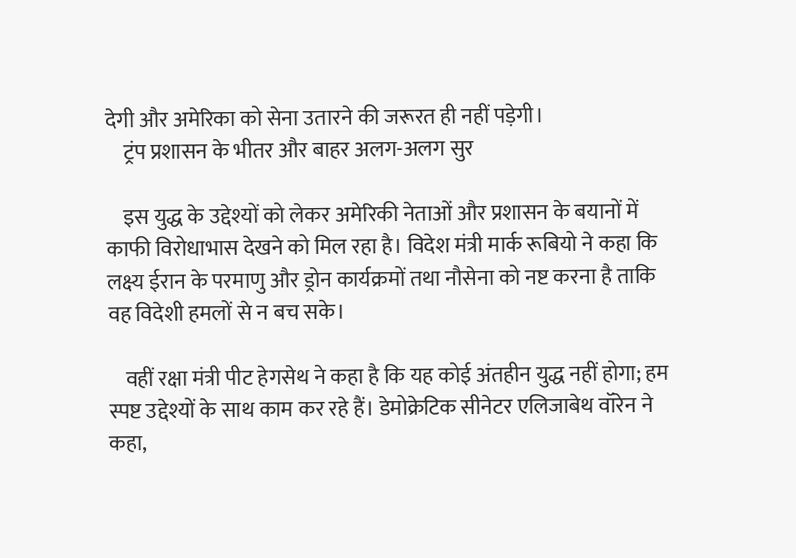देगी और अमेरिका को सेना उतारने की जरूरत ही नहीं पड़ेगी।
    ट्रंप प्रशासन के भीतर और बाहर अलग-अलग सुर

    इस युद्ध के उद्देश्यों को लेकर अमेरिकी नेताओं और प्रशासन के बयानों में काफी विरोधाभास देखने को मिल रहा है। विदेश मंत्री मार्क रूबियो ने कहा कि लक्ष्य ईरान के परमाणु और ड्रोन कार्यक्रमों तथा नौसेना को नष्ट करना है ताकि वह विदेशी हमलों से न बच सके।

    वहीं रक्षा मंत्री पीट हेगसेथ ने कहा है कि यह कोई अंतहीन युद्ध नहीं होगा; हम स्पष्ट उद्देश्यों के साथ काम कर रहे हैं। डेमोक्रेटिक सीनेटर एलिजाबेथ वॉरेन ने कहा,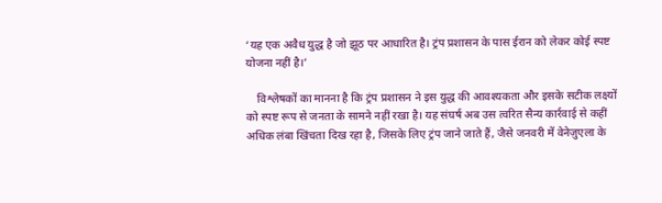‘यह एक अवैध युद्ध है जो झूठ पर आधारित है। ट्रंप प्रशासन के पास ईरान को लेकर कोई स्पष्ट योजना नहीं है।’

    विश्लेषकों का मानना है कि ट्रंप प्रशासन ने इस युद्ध की आवश्यकता और इसके सटीक लक्ष्यों को स्पष्ट रूप से जनता के सामने नहीं रखा है। यह संघर्ष अब उस त्वरित सैन्य कार्रवाई से कहीं अधिक लंबा खिंचता दिख रहा है, जिसके लिए ट्रंप जाने जाते हैं, जैसे जनवरी में वेनेज़ुएला के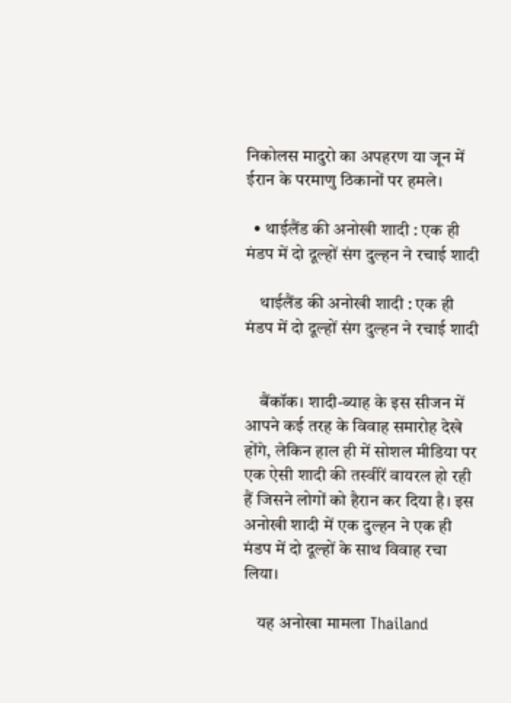निकोलस मादुरो का अपहरण या जून में ईरान के परमाणु ठिकानों पर हमले।

  • थाईलैंड की अनोखी शादी : एक ही मंडप में दो दूल्हों संग दुल्हन ने रचाई शादी

    थाईलैंड की अनोखी शादी : एक ही मंडप में दो दूल्हों संग दुल्हन ने रचाई शादी


    बैंकॉक। शादी-ब्याह के इस सीजन में आपने कई तरह के विवाह समारोह देखे होंगे, लेकिन हाल ही में सोशल मीडिया पर एक ऐसी शादी की तस्वीरें वायरल हो रही हैं जिसने लोगों को हैरान कर दिया है। इस अनोखी शादी में एक दुल्हन ने एक ही मंडप में दो दूल्हों के साथ विवाह रचा लिया।

    यह अनोखा मामला Thailand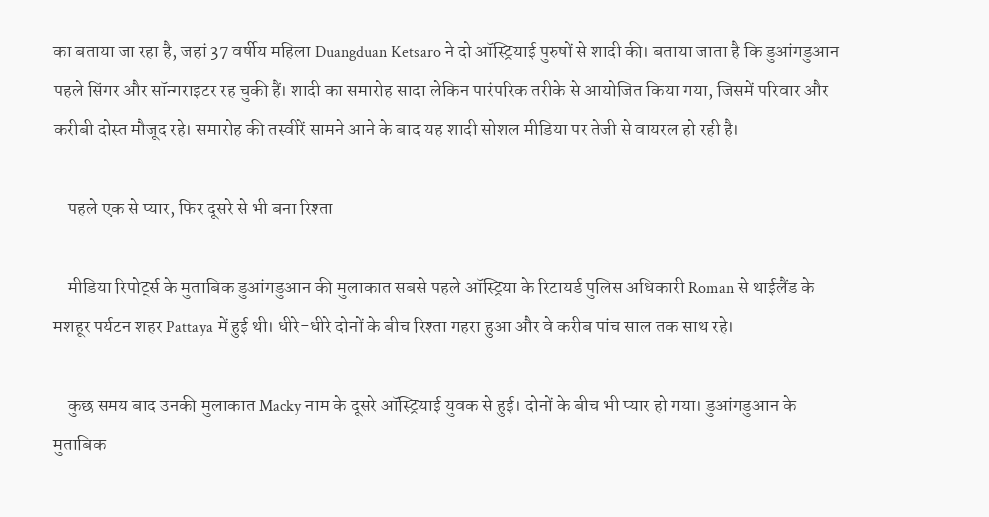का बताया जा रहा है, जहां 37 वर्षीय महिला Duangduan Ketsaro ने दो ऑस्ट्रियाई पुरुषों से शादी की। बताया जाता है कि डुआंगडुआन पहले सिंगर और सॉन्गराइटर रह चुकी हैं। शादी का समारोह सादा लेकिन पारंपरिक तरीके से आयोजित किया गया, जिसमें परिवार और करीबी दोस्त मौजूद रहे। समारोह की तस्वीरें सामने आने के बाद यह शादी सोशल मीडिया पर तेजी से वायरल हो रही है।

    पहले एक से प्यार, फिर दूसरे से भी बना रिश्ता

    मीडिया रिपोर्ट्स के मुताबिक डुआंगडुआन की मुलाकात सबसे पहले ऑस्ट्रिया के रिटायर्ड पुलिस अधिकारी Roman से थाईलैंड के मशहूर पर्यटन शहर Pattaya में हुई थी। धीरे-धीरे दोनों के बीच रिश्ता गहरा हुआ और वे करीब पांच साल तक साथ रहे।

    कुछ समय बाद उनकी मुलाकात Macky नाम के दूसरे ऑस्ट्रियाई युवक से हुई। दोनों के बीच भी प्यार हो गया। डुआंगडुआन के मुताबिक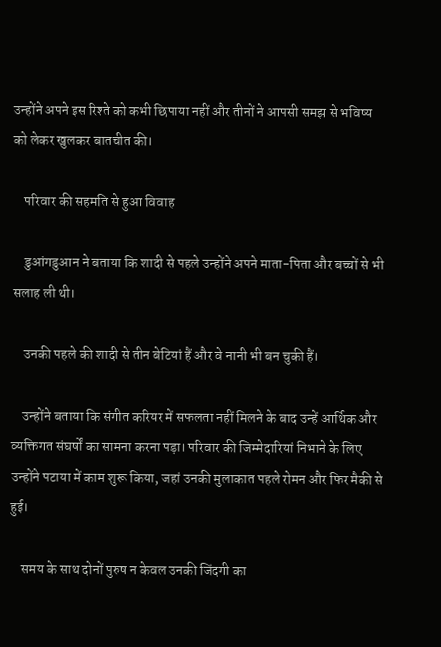उन्होंने अपने इस रिश्ते को कभी छिपाया नहीं और तीनों ने आपसी समझ से भविष्य को लेकर खुलकर बातचीत की।

    परिवार की सहमति से हुआ विवाह

    डुआंगडुआन ने बताया कि शादी से पहले उन्होंने अपने माता-पिता और बच्चों से भी सलाह ली थी।

    उनकी पहले की शादी से तीन बेटियां हैं और वे नानी भी बन चुकी हैं।

    उन्होंने बताया कि संगीत करियर में सफलता नहीं मिलने के बाद उन्हें आर्थिक और व्यक्तिगत संघर्षों का सामना करना पड़ा। परिवार की जिम्मेदारियां निभाने के लिए उन्होंने पटाया में काम शुरू किया, जहां उनकी मुलाकात पहले रोमन और फिर मैकी से हुई।

    समय के साथ दोनों पुरुष न केवल उनकी जिंदगी का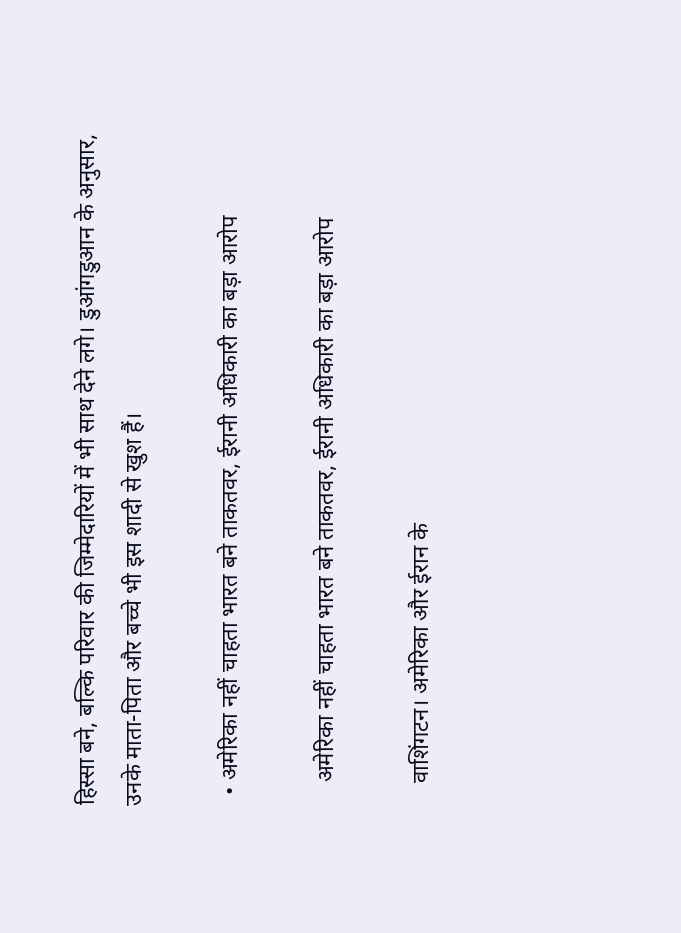हिस्सा बने, बल्कि परिवार की जिम्मेदारियों में भी साथ देने लगे। डुआंगडुआन के अनुसार, उनके माता-पिता और बच्चे भी इस शादी से खुश हैं।

  • अमेरिका नहीं चाहता भारत बने ताकतवर, ईरानी अधिकारी का बड़ा आरोप

    अमेरिका नहीं चाहता भारत बने ताकतवर, ईरानी अधिकारी का बड़ा आरोप

    वाशिंगटन। अमेरिका और ईरान के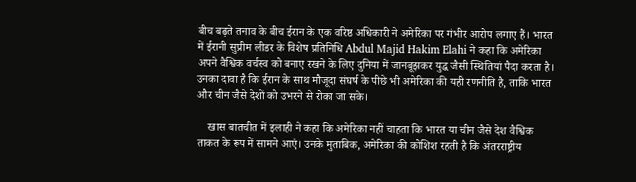बीच बढ़ते तनाव के बीच ईरान के एक वरिष्ठ अधिकारी ने अमेरिका पर गंभीर आरोप लगाए हैं। भारत में ईरानी सुप्रीम लीडर के विशेष प्रतिनिधि Abdul Majid Hakim Elahi ने कहा कि अमेरिका अपने वैश्विक वर्चस्व को बनाए रखने के लिए दुनिया में जानबूझकर युद्ध जैसी स्थितियां पैदा करता है। उनका दावा है कि ईरान के साथ मौजूदा संघर्ष के पीछे भी अमेरिका की यही रणनीति है, ताकि भारत और चीन जैसे देशों को उभरने से रोका जा सके।

    खास बातचीत में इलाही ने कहा कि अमेरिका नहीं चाहता कि भारत या चीन जैसे देश वैश्विक ताकत के रूप में सामने आएं। उनके मुताबिक, अमेरिका की कोशिश रहती है कि अंतरराष्ट्रीय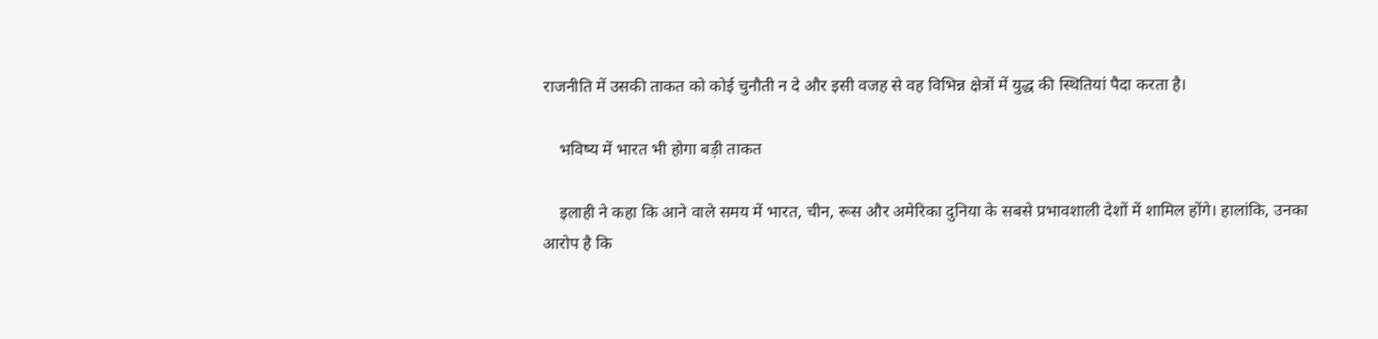राजनीति में उसकी ताकत को कोई चुनौती न दे और इसी वजह से वह विभिन्न क्षेत्रों में युद्ध की स्थितियां पैदा करता है।

    भविष्य में भारत भी होगा बड़ी ताकत

    इलाही ने कहा कि आने वाले समय में भारत, चीन, रूस और अमेरिका दुनिया के सबसे प्रभावशाली देशों में शामिल होंगे। हालांकि, उनका आरोप है कि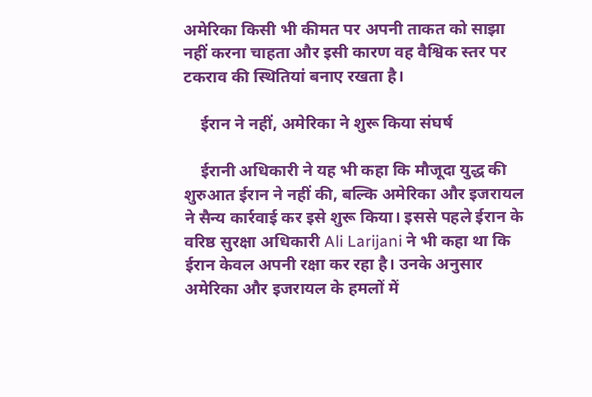अमेरिका किसी भी कीमत पर अपनी ताकत को साझा नहीं करना चाहता और इसी कारण वह वैश्विक स्तर पर टकराव की स्थितियां बनाए रखता है।

    ईरान ने नहीं, अमेरिका ने शुरू किया संघर्ष

    ईरानी अधिकारी ने यह भी कहा कि मौजूदा युद्ध की शुरुआत ईरान ने नहीं की, बल्कि अमेरिका और इजरायल ने सैन्य कार्रवाई कर इसे शुरू किया। इससे पहले ईरान के वरिष्ठ सुरक्षा अधिकारी Ali Larijani ने भी कहा था कि ईरान केवल अपनी रक्षा कर रहा है। उनके अनुसार अमेरिका और इजरायल के हमलों में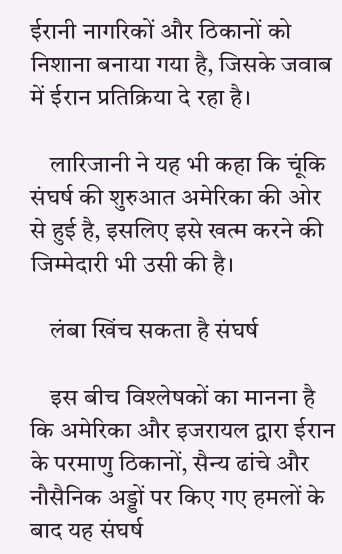ईरानी नागरिकों और ठिकानों को निशाना बनाया गया है, जिसके जवाब में ईरान प्रतिक्रिया दे रहा है।

    लारिजानी ने यह भी कहा कि चूंकि संघर्ष की शुरुआत अमेरिका की ओर से हुई है, इसलिए इसे खत्म करने की जिम्मेदारी भी उसी की है।

    लंबा खिंच सकता है संघर्ष

    इस बीच विश्लेषकों का मानना है कि अमेरिका और इजरायल द्वारा ईरान के परमाणु ठिकानों, सैन्य ढांचे और नौसैनिक अड्डों पर किए गए हमलों के बाद यह संघर्ष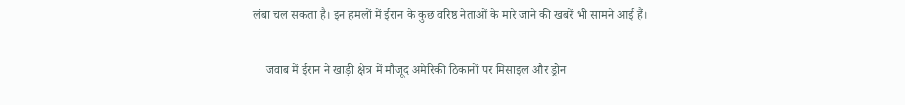लंबा चल सकता है। इन हमलों में ईरान के कुछ वरिष्ठ नेताओं के मारे जाने की खबरें भी सामने आई हैं।

    जवाब में ईरान ने खाड़ी क्षेत्र में मौजूद अमेरिकी ठिकानों पर मिसाइल और ड्रोन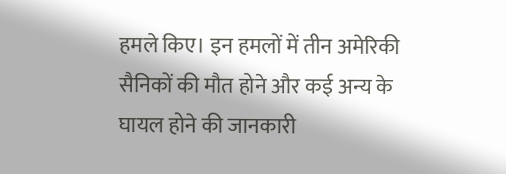हमले किए। इन हमलों में तीन अमेरिकी सैनिकों की मौत होने और कई अन्य के घायल होने की जानकारी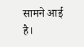सामने आई है।